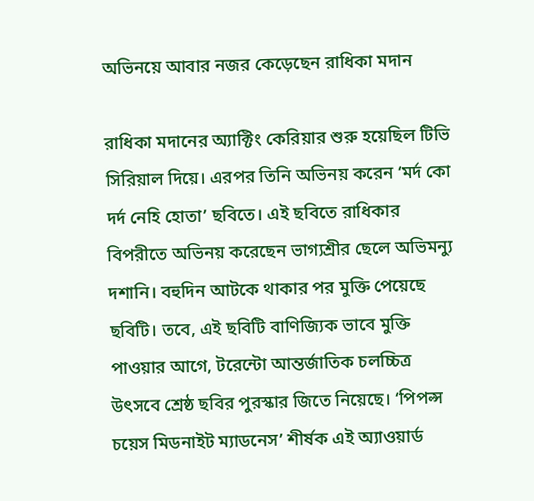অভিনয়ে আবার নজর কেড়েছেন রাধিকা মদান

রাধিকা মদানের অ্যাক্টিং কেরিয়ার শুরু হয়েছিল টিভি সিরিয়াল দিয়ে। এরপর তিনি অভিনয় করেন ‘মর্দ কো দর্দ নেহি হোতা’ ছবিতে। এই ছবিতে রাধিকার বিপরীতে অভিনয় করেছেন ভাগ্যশ্রীর ছেলে অভিমন্যু দশানি। বহুদিন আটকে থাকার পর মুক্তি পেয়েছে ছবিটি। তবে, এই ছবিটি বাণিজ্যিক ভাবে মুক্তি পাওয়ার আগে, টরেন্টো আন্তর্জাতিক চলচ্চিত্র উৎসবে শ্রেষ্ঠ ছবির পুরস্কার জিতে নিয়েছে। ‘পিপল্স চয়েস মিডনাইট ম্যাডনেস’ শীর্ষক এই অ্যাওয়ার্ড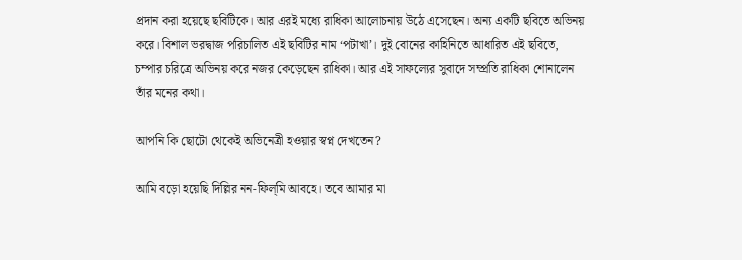প্রদান করা হয়েছে ছবিটিকে। আর এরই মধ্যে রাধিকা আলোচনায় উঠে এসেছেন। অন্য একটি ছবিতে অভিনয় করে। বিশাল ভরদ্বাজ পরিচালিত এই ছবিটির নাম ‘পটাখা’। দুই বোনের কাহিনিতে আধারিত এই ছবিতে, চম্পার চরিত্রে অভিনয় করে নজর কেড়েছেন রাধিকা। আর এই সাফল্যের সুবাদে সম্প্রতি রাধিকা শোনালেন তাঁর মনের কথা।

আপনি কি ছোটো থেকেই অভিনেত্রী হওয়ার স্বপ্ন দেখতেন?

আমি বড়ো হয়েছি দিল্লির নন-ফিল্‌মি আবহে। তবে আমার মা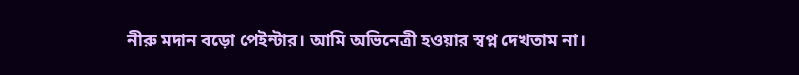নীরু মদান বড়ো পেইন্টার। আমি অভিনেত্রী হওয়ার স্বপ্ন দেখতাম না।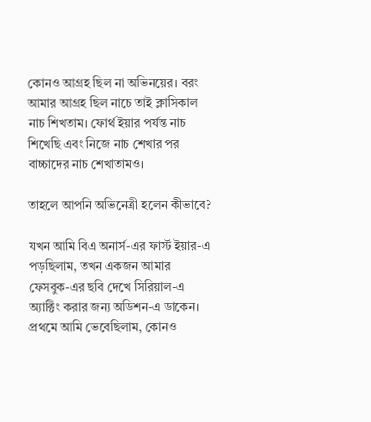কোনও আগ্রহ ছিল না অভিনয়ের। বরং আমার আগ্রহ ছিল নাচে তাই ক্লাসিকাল নাচ শিখতাম। ফোর্থ ইয়ার পর্যন্ত নাচ শিখেছি এবং নিজে নাচ শেখার পর বাচ্চাদের নাচ শেখাতামও।

তাহলে আপনি অভিনেত্রী হলেন কীভাবে?

যখন আমি বিএ অনার্স-এর ফার্স্ট ইয়ার-এ পড়ছিলাম, তখন একজন আমার ফেসবুক-এর ছবি দেখে সিরিয়াল-এ অ্যাক্টিং করার জন্য অডিশন-এ ডাকেন। প্রথমে আমি ভেবেছিলাম, কোনও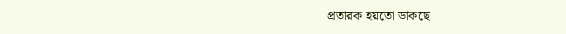প্রতারক হয়তো ডাকছে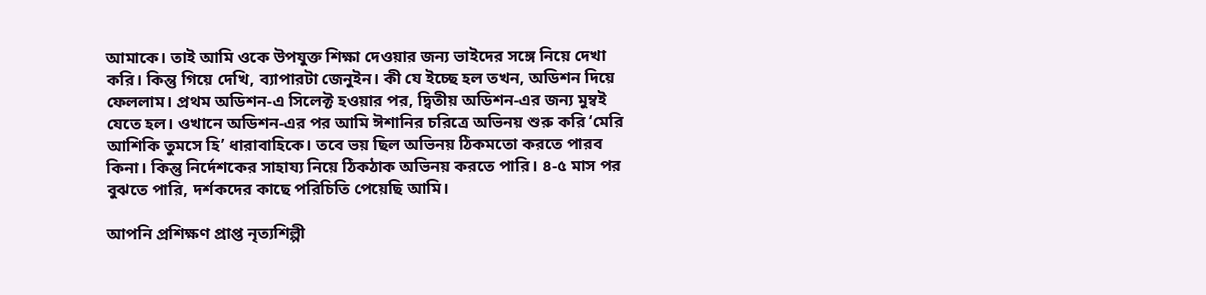আমাকে। তাই আমি ওকে উপযুক্ত শিক্ষা দেওয়ার জন্য ভাইদের সঙ্গে নিয়ে দেখা করি। কিন্তু গিয়ে দেখি, ব্যাপারটা জেনুইন। কী যে ইচ্ছে হল তখন, অডিশন দিয়ে ফেললাম। প্রথম অডিশন-এ সিলেক্ট হওয়ার পর, দ্বিতীয় অডিশন-এর জন্য মুম্বই যেতে হল। ওখানে অডিশন-এর পর আমি ঈশানির চরিত্রে অভিনয় শুরু করি ‘মেরি আশিকি তুমসে হি’ ধারাবাহিকে। তবে ভয় ছিল অভিনয় ঠিকমতো করতে পারব কিনা। কিন্তু নির্দেশকের সাহায্য নিয়ে ঠিকঠাক অভিনয় করতে পারি। ৪-৫ মাস পর বুঝতে পারি, দর্শকদের কাছে পরিচিতি পেয়েছি আমি।

আপনি প্রশিক্ষণ প্রাপ্ত নৃত্যশিল্পী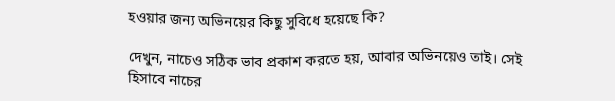হওয়ার জন্য অভিনয়ের কিছু সুবিধে হয়েছে কি?

দেখুন, নাচেও সঠিক ভাব প্রকাশ করতে হয়, আবার অভিনয়েও তাই। সেই হিসাবে নাচের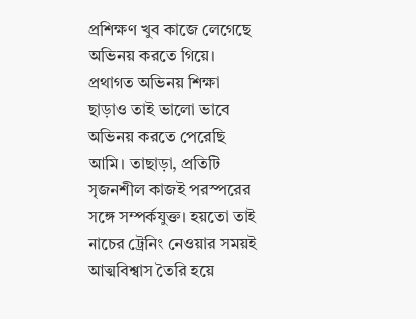প্রশিক্ষণ খুব কাজে লেগেছে অভিনয় করতে গিয়ে। প্রথাগত অভিনয় শিক্ষা ছাড়াও তাই ভালো ভাবে অভিনয় করতে পেরেছি আমি। তাছাড়া, প্রতিটি সৃজনশীল কাজই পরস্পরের সঙ্গে সম্পর্কযুক্ত। হয়তো তাই নাচের ট্রেনিং নেওয়ার সময়ই আত্মবিশ্বাস তৈরি হয়ে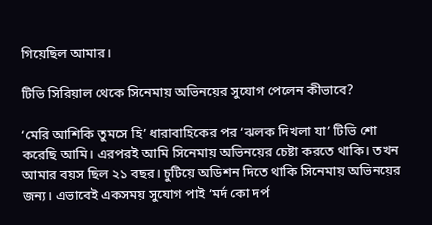গিয়েছিল আমার।

টিভি সিরিয়াল থেকে সিনেমায় অভিনয়ের সুযোগ পেলেন কীভাবে?

‘মেরি আশিকি তুমসে হি’ ধারাবাহিকের পর ‘ঝলক দিখলা যা’ টিভি শো করেছি আমি। এরপরই আমি সিনেমায় অভিনয়ের চেষ্টা করতে থাকি। তখন আমার বয়স ছিল ২১ বছর। চুটিয়ে অডিশন দিতে থাকি সিনেমায় অভিনয়ের জন্য। এভাবেই একসময় সুযোগ পাই ‘মর্দ কো দৰ্প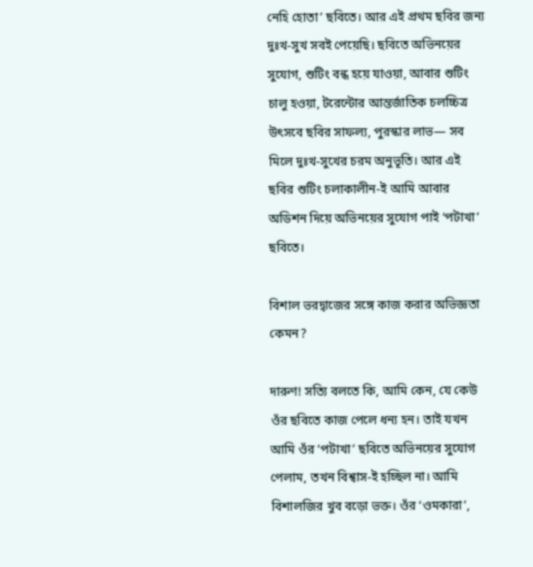নেহি হোতা’ ছবিতে। আর এই প্রথম ছবির জন্য দুঃখ-সুখ সবই পেয়েছি। ছবিতে অভিনয়ের সুযোগ, শুটিং বন্ধ হয়ে যাওয়া, আবার শুটিং চালু হওয়া, টরেন্টোর আন্তর্জাতিক চলচ্চিত্র উৎসবে ছবির সাফল্য, পুরস্কার লাভ— সব মিলে দুঃখ-সুখের চরম অনুভূতি। আর এই ছবির শুটিং চলাকালীন-ই আমি আবার অডিশন দিয়ে অভিনয়ের সুযোগ পাই ‘পটাখা’ ছবিতে।

বিশাল ভরদ্বাজের সঙ্গে কাজ করার অভিজ্ঞতা কেমন?

দারুণ! সত্যি বলতে কি, আমি কেন, যে কেউ ওঁর ছবিতে কাজ পেলে ধন্য হন। তাই যখন আমি ওঁর ‘পটাখা’ ছবিতে অভিনয়ের সুযোগ পেলাম, তখন বিশ্বাস-ই হচ্ছিল না। আমি বিশালজির খুব বড়ো ভক্ত। ওঁর ‘ওমকারা’,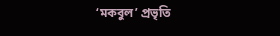‘মকবুল’ প্রভৃতি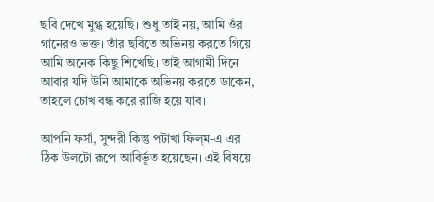ছবি দেখে মুগ্ধ হয়েছি। শুধু তাই নয়, আমি ওঁর গানেরও ভক্ত। তাঁর ছবিতে অভিনয় করতে গিয়ে আমি অনেক কিছু শিখেছি। তাই আগামী দিনে আবার যদি উনি আমাকে অভিনয় করতে ডাকেন, তাহলে চোখ বন্ধ করে রাজি হয়ে যাব।

আপনি ফর্সা, সুন্দরী কিন্তু পটাখা ফিল্‌ম-এ এর ঠিক উলটো রূপে আবির্ভূত হয়েছেন। এই বিষয়ে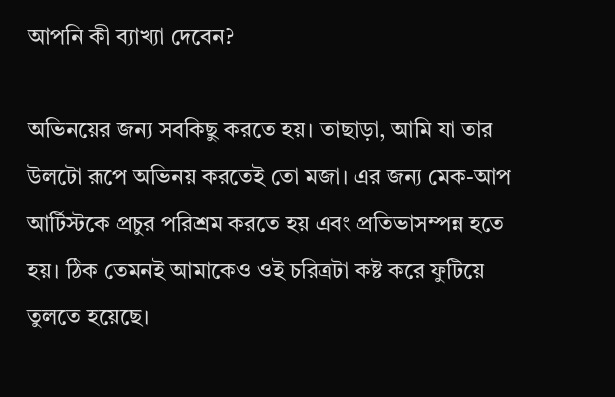আপনি কী ব্যাখ্যা দেবেন?

অভিনয়ের জন্য সবকিছু করতে হয়। তাছাড়া, আমি যা তার উলটো রূপে অভিনয় করতেই তো মজা। এর জন্য মেক-আপ আর্টিস্টকে প্রচুর পরিশ্রম করতে হয় এবং প্রতিভাসম্পন্ন হতে হয়। ঠিক তেমনই আমাকেও ওই চরিত্রটা কষ্ট করে ফুটিয়ে তুলতে হয়েছে।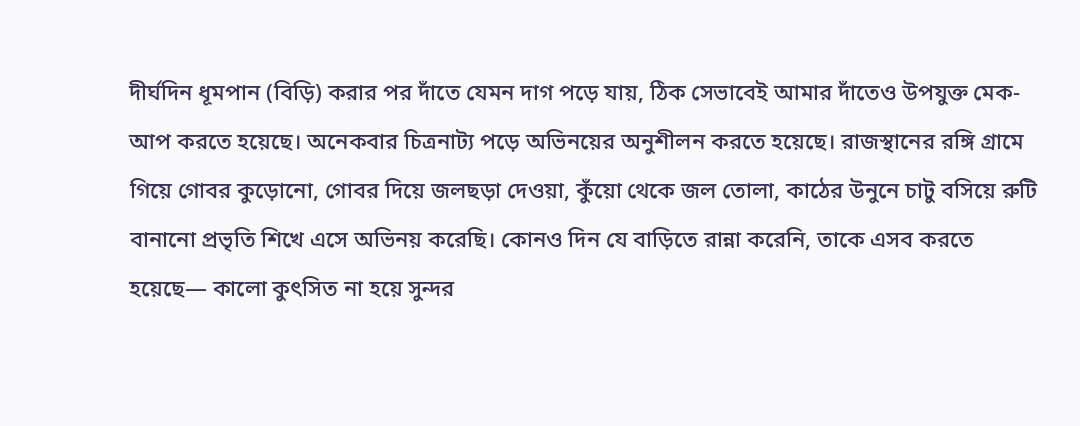দীর্ঘদিন ধূমপান (বিড়ি) করার পর দাঁতে যেমন দাগ পড়ে যায়, ঠিক সেভাবেই আমার দাঁতেও উপযুক্ত মেক-আপ করতে হয়েছে। অনেকবার চিত্রনাট্য পড়ে অভিনয়ের অনুশীলন করতে হয়েছে। রাজস্থানের রঙ্গি গ্রামে গিয়ে গোবর কুড়োনো, গোবর দিয়ে জলছড়া দেওয়া, কুঁয়ো থেকে জল তোলা, কাঠের উনুনে চাটু বসিয়ে রুটি বানানো প্রভৃতি শিখে এসে অভিনয় করেছি। কোনও দিন যে বাড়িতে রান্না করেনি, তাকে এসব করতে হয়েছে— কালো কুৎসিত না হয়ে সুন্দর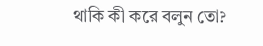থাকি কী করে বলুন তো?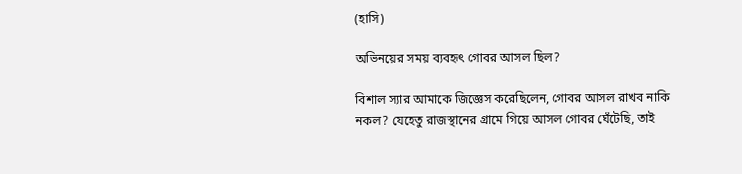(হাসি)

অভিনয়ের সময় ব্যবহৃৎ গোবর আসল ছিল?

বিশাল স্যার আমাকে জিজ্ঞেস করেছিলেন, গোবর আসল রাখব নাকি নকল? যেহেতু রাজস্থানের গ্রামে গিয়ে আসল গোবর ঘেঁটেছি, তাই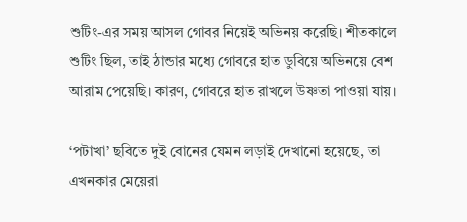শুটিং-এর সময় আসল গোবর নিয়েই অভিনয় করেছি। শীতকালে শুটিং ছিল, তাই ঠান্ডার মধ্যে গোবরে হাত ডুবিয়ে অভিনয়ে বেশ আরাম পেয়েছি। কারণ, গোবরে হাত রাখলে উষ্ণতা পাওয়া যায়।

‘পটাখা’ ছবিতে দুই বোনের যেমন লড়াই দেখানো হয়েছে, তা এখনকার মেয়েরা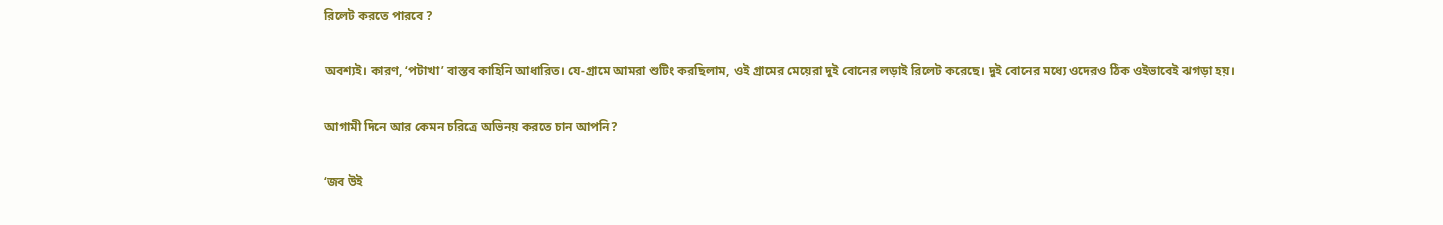রিলেট করতে পারবে ?

অবশ্যই। কারণ, ‘পটাখা’ বাস্তব কাহিনি আধারিত। যে-গ্রামে আমরা শুটিং করছিলাম, ওই গ্রামের মেয়েরা দুই বোনের লড়াই রিলেট করেছে। দুই বোনের মধ্যে ওদেরও ঠিক ওইভাবেই ঝগড়া হয়।

আগামী দিনে আর কেমন চরিত্রে অভিনয় করতে চান আপনি?

‘জব উই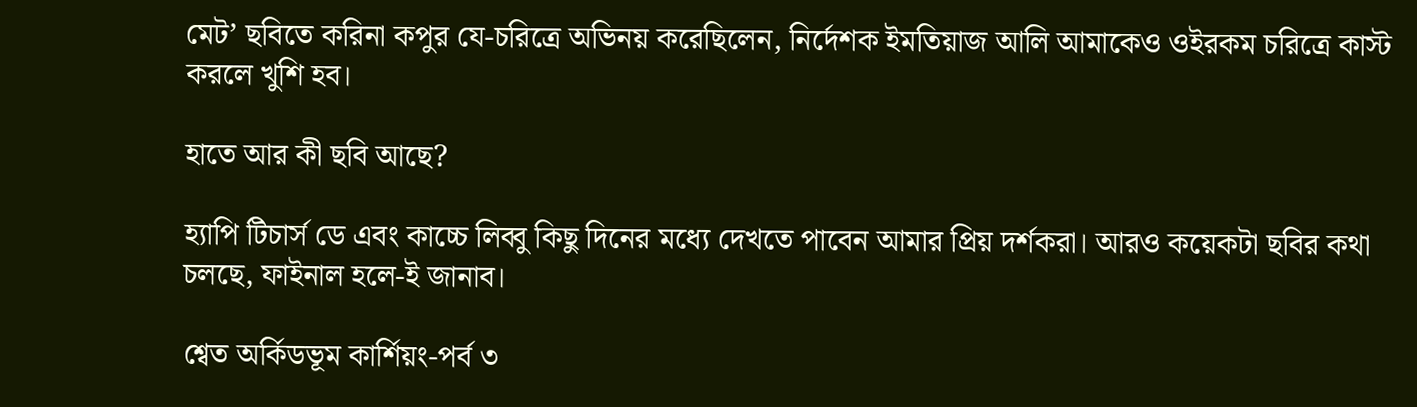মেট’ ছবিতে করিনা কপুর যে-চরিত্রে অভিনয় করেছিলেন, নির্দেশক ইমতিয়াজ আলি আমাকেও ওইরকম চরিত্রে কাস্ট করলে খুশি হব।

হাতে আর কী ছবি আছে?

হ্যাপি টিচার্স ডে এবং কাচ্চে লিব্বু কিছু দিনের মধ্যে দেখতে পাবেন আমার প্রিয় দর্শকরা। আরও কয়েকটা ছবির কথা চলছে, ফাইনাল হলে-ই জানাব।

শ্বেত অর্কিডভূম কার্শিয়ং-পর্ব ৩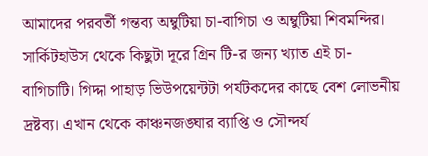আমাদের পরবর্তী গন্তব্য অম্বুটিয়া চা-বাগিচা ও অম্বুটিয়া শিবমন্দির। সার্কিটহাউস থেকে কিছুটা দূরে গ্রিন টি-র জন্য খ্যাত এই চা-বাগিচাটি। গিদ্দা পাহাড় ভিউপয়েন্টটা পর্যটকদের কাছে বেশ লোভনীয় দ্রষ্টব্য। এখান থেকে কাঞ্চনজঙ্ঘার ব্যাপ্তি ও সৌন্দর্য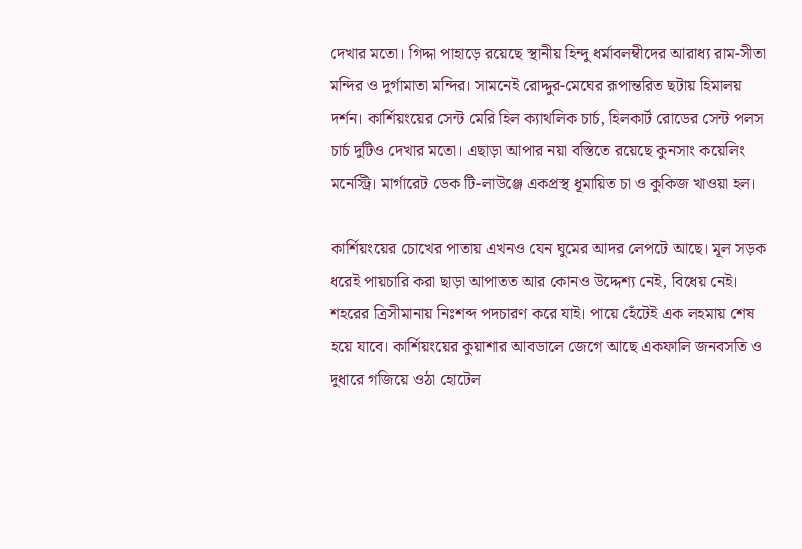দেখার মতো। গিদ্দা পাহাড়ে রয়েছে স্থানীয় হিন্দু ধর্মাবলম্বীদের আরাধ্য রাম-সীতা মন্দির ও দুর্গামাতা মন্দির। সামনেই রোদ্দুর-মেঘের রূপান্তরিত ছটায় হিমালয় দর্শন। কার্শিয়ংয়ের সেন্ট মেরি হিল ক্যাথলিক চার্চ, হিলকার্ট রোডের সেন্ট পলস চার্চ দুটিও দেখার মতো। এছাড়া আপার নয়া বস্তিতে রয়েছে কুনসাং কয়েলিং মনেস্ট্রি। মার্গারেট ডেক টি-লাউঞ্জে একপ্রস্থ ধূমায়িত চা ও কুকিজ খাওয়া হল।

কার্শিয়ংয়ের চোখের পাতায় এখনও যেন ঘুমের আদর লেপটে আছে। মূল সড়ক ধরেই পায়চারি করা ছাড়া আপাতত আর কোনও উদ্দেশ্য নেই, বিধেয় নেই। শহরের ত্রিসীমানায় নিঃশব্দ পদচারণ করে যাই। পায়ে হেঁটেই এক লহমায় শেষ হয়ে যাবে। কার্শিয়ংয়ের কুয়াশার আবডালে জেগে আছে একফালি জনবসতি ও দুধারে গজিয়ে ওঠা হোটেল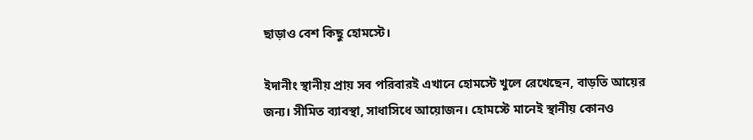ছাড়াও বেশ কিছু হোমস্টে।

ইদানীং স্থানীয় প্রায় সব পরিবারই এখানে হোমস্টে খুলে রেখেছেন, বাড়তি আয়ের জন্য। সীমিত ব্যাবস্থা, সাধাসিধে আয়োজন। হোমস্টে মানেই স্থানীয় কোনও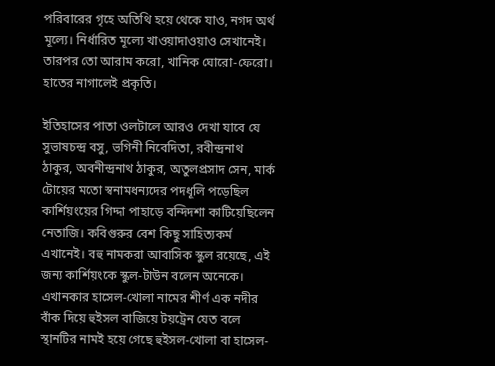পরিবারের গৃহে অতিথি হয়ে থেকে যাও, নগদ অর্থ মূল্যে। নির্ধারিত মূল্যে খাওয়াদাওয়াও সেখানেই। তারপর তো আরাম করো, খানিক ঘোরো-ফেরো। হাতের নাগালেই প্রকৃতি।

ইতিহাসের পাতা ওলটালে আরও দেখা যাবে যে সুভাষচন্দ্র বসু, ভগিনী নিবেদিতা, রবীন্দ্রনাথ ঠাকুর, অবনীন্দ্রনাথ ঠাকুর, অতুলপ্রসাদ সেন, মার্ক টোয়ের মতো স্বনামধন্যদের পদধূলি পড়েছিল কার্শিয়ংয়ের গিদ্দা পাহাড়ে বন্দিদশা কাটিয়েছিলেন নেতাজি। কবিগুরুর বেশ কিছু সাহিত্যকর্ম এখানেই। বহু নামকরা আবাসিক স্কুল রয়েছে, এই জন্য কার্শিয়ংকে স্কুল-টাউন বলেন অনেকে। এখানকার হাসেল-খোলা নামের শীর্ণ এক নদীর বাঁক দিয়ে হুইসল বাজিয়ে টয়ট্রেন যেত বলে স্থানটির নামই হয়ে গেছে হুইসল-খোলা বা হাসেল-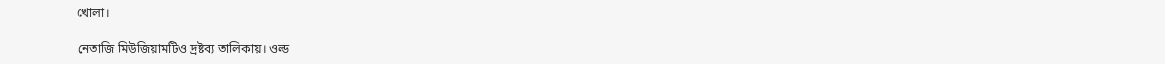খোলা।

নেতাজি মিউজিয়ামটিও দ্রষ্টব্য তালিকায়। ওল্ড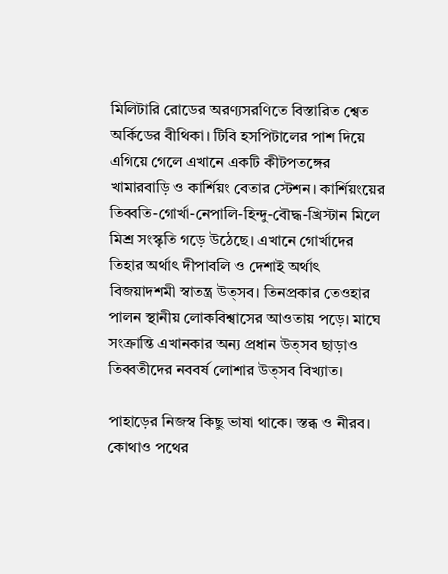মিলিটারি রোডের অরণ্যসরণিতে বিস্তারিত শ্বেত অর্কিডের বীথিকা। টিবি হসপিটালের পাশ দিয়ে এগিয়ে গেলে এখানে একটি কীটপতঙ্গের খামারবাড়ি ও কার্শিয়ং বেতার স্টেশন। কার্শিয়ংয়ের তিব্বতি-গোর্খা-নেপালি-হিন্দু-বৌদ্ধ-খ্রিস্টান মিলে মিশ্র সংস্কৃতি গড়ে উঠেছে। এখানে গোর্খাদের তিহার অর্থাৎ দীপাবলি ও দেশাই অর্থাৎ বিজয়াদশমী স্বাতন্ত্র উত্সব। তিনপ্রকার তেওহার পালন স্থানীয় লোকবিশ্বাসের আওতায় পড়ে। মাঘে সংক্রান্তি এখানকার অন্য প্রধান উত্সব ছাড়াও তিব্বতীদের নববর্ষ লোশার উত্সব বিখ্যাত।

পাহাড়ের নিজস্ব কিছু ভাষা থাকে। স্তব্ধ ও নীরব। কোথাও পথের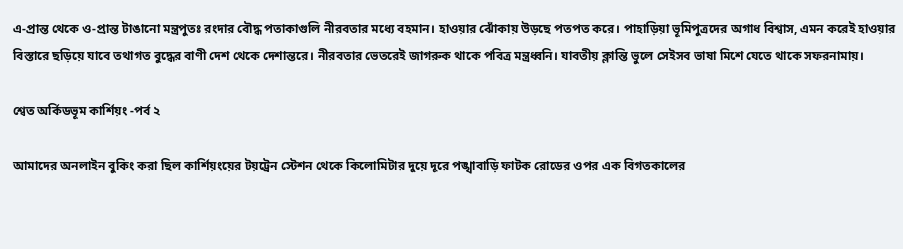এ-প্রান্ত থেকে ও-প্রান্ত টাঙানো মন্ত্রপুতঃ রংদার বৌদ্ধ পতাকাগুলি নীরবতার মধ্যে বহমান। হাওয়ার ঝোঁকায় উড়ছে পতপত করে। পাহাড়িয়া ভূমিপুত্রদের অগাধ বিশ্বাস, এমন করেই হাওয়ার বিস্তারে ছড়িয়ে যাবে তথাগত বুদ্ধের বাণী দেশ থেকে দেশান্তরে। নীরবতার ভেতরেই জাগরুক থাকে পবিত্র মন্ত্রধ্বনি। যাবতীয় ক্লান্তি ভুলে সেইসব ভাষা মিশে যেতে থাকে সফরনামায়।

শ্বেত অর্কিডভূম কার্শিয়ং -পর্ব ২

আমাদের অনলাইন বুকিং করা ছিল কার্শিয়ংয়ের টয়ট্রেন স্টেশন থেকে কিলোমিটার দুয়ে দূরে পঙ্খাবাড়ি ফাটক রোডের ওপর এক বিগতকালের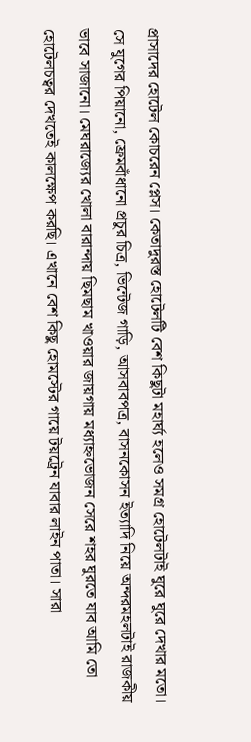প্রাসাদের হোটেল কোচরেন প্লেস। কেতাদুরস্ত হোটেলটি বেশ কিছুটা মহার্ঘ্য হলেও সমগ্র হোটেলটাই ঘুরে ঘুরে দেখার মতো। সে যুগের পিয়ানো, ফ্রেমবাঁধানো প্রচুর চিত্র, ভিন্টেজ গাড়ি, আসবাবপত্র, বাসনকোসন ইত্যাদি নিয়ে অন্দরমহলটাই রাজকীয় ভাবে সাজানো। মেঘরাজ্যের খোলা বারান্দায় ছিমছাম খাওয়ার জায়গায় মধ্যাহ্নভোজন সেরে শহর ঘুরতে যাব আমি তো হোটেলচত্বর দেখতেই কালক্ষেপ করছি। এখানে বেশ কিছু হোমস্টের গায়ে টয়ট্রেন যাবার লাইন পাতা। সারা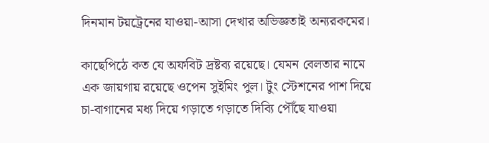দিনমান টয়ট্রেনের যাওয়া-আসা দেখার অভিজ্ঞতাই অন্যরকমের।

কাছেপিঠে কত যে অফবিট দ্রষ্টব্য রয়েছে। যেমন বেলতার নামে এক জায়গায় রয়েছে ওপেন সুইমিং পুল। টুং স্টেশনের পাশ দিয়ে চা-বাগানের মধ্য দিয়ে গড়াতে গড়াতে দিব্যি পৌঁছে যাওয়া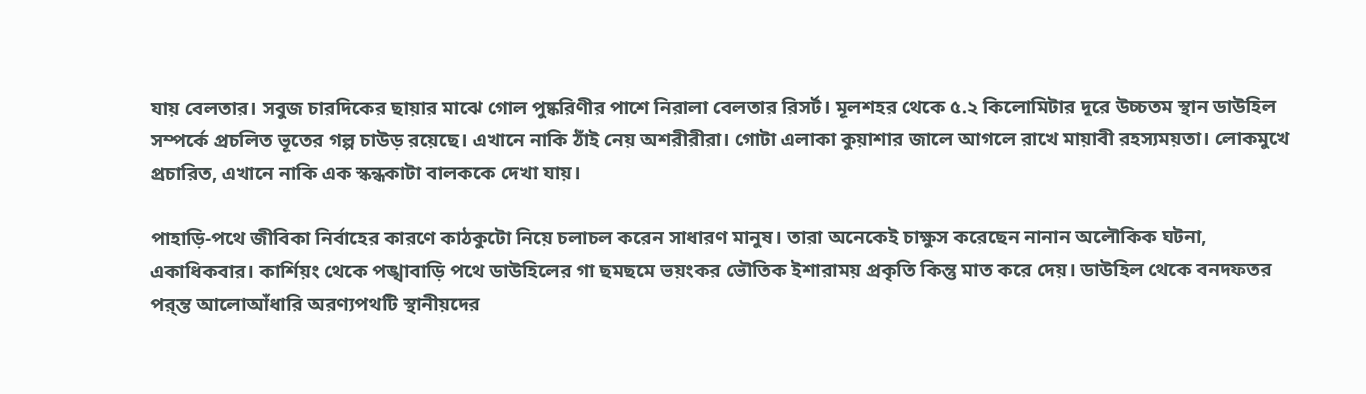যায় বেলতার। সবুজ চারদিকের ছায়ার মাঝে গোল পুষ্করিণীর পাশে নিরালা বেলতার রিসর্ট। মূলশহর থেকে ৫.২ কিলোমিটার দূরে উচ্চতম স্থান ডাউহিল সম্পর্কে প্রচলিত ভূতের গল্প চাউড় রয়েছে। এখানে নাকি ঠাঁই নেয় অশরীরীরা। গোটা এলাকা কুয়াশার জালে আগলে রাখে মায়াবী রহস্যময়তা। লোকমুখে প্রচারিত, এখানে নাকি এক স্কন্ধকাটা বালককে দেখা যায়।

পাহাড়ি-পথে জীবিকা নির্বাহের কারণে কাঠকুটো নিয়ে চলাচল করেন সাধারণ মানুষ। তারা অনেকেই চাক্ষুস করেছেন নানান অলৌকিক ঘটনা, একাধিকবার। কার্শিয়ং থেকে পঙ্খাবাড়ি পথে ডাউহিলের গা ছমছমে ভয়ংকর ভৌতিক ইশারাময় প্রকৃতি কিন্তু মাত করে দেয়। ডাউহিল থেকে বনদফতর পর‌্ন্ত আলোআঁধারি অরণ্যপথটি স্থানীয়দের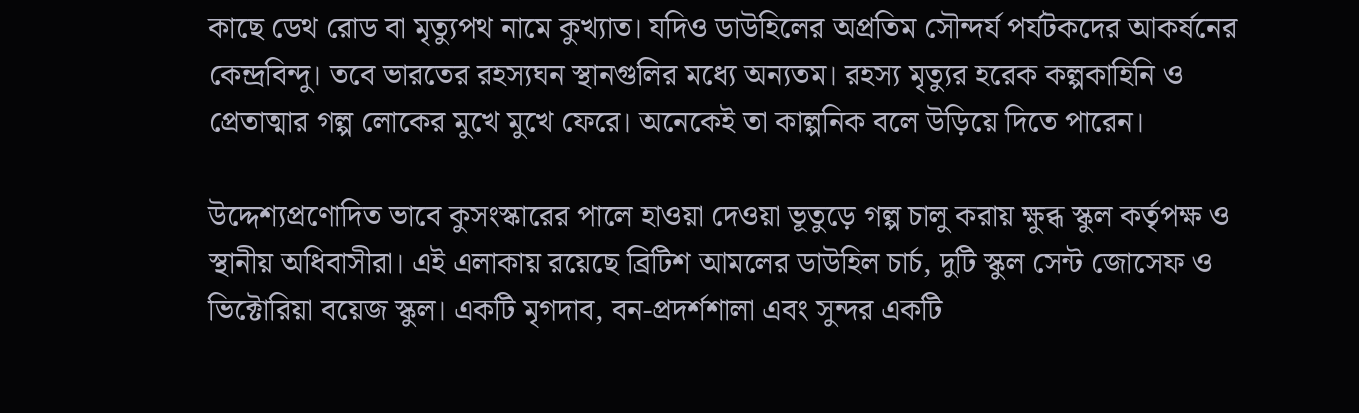কাছে ডেথ রোড বা মৃত্যুপথ নামে কুখ্যাত। যদিও ডাউহিলের অপ্রতিম সৌন্দর্য পর্যটকদের আকর্ষনের কেন্দ্রবিন্দু। তবে ভারতের রহস্যঘন স্থানগুলির মধ্যে অন্যতম। রহস্য মৃত্যুর হরেক কল্পকাহিনি ও প্রেতাত্মার গল্প লোকের মুখে মুখে ফেরে। অনেকেই তা কাল্পনিক বলে উড়িয়ে দিতে পারেন।

উদ্দেশ্যপ্রণোদিত ভাবে কুসংস্কারের পালে হাওয়া দেওয়া ভূতুড়ে গল্প চালু করায় ক্ষুব্ধ স্কুল কর্তৃপক্ষ ও স্থানীয় অধিবাসীরা। এই এলাকায় রয়েছে ব্রিটিশ আমলের ডাউহিল চার্চ, দুটি স্কুল সেন্ট জোসেফ ও ভিক্টোরিয়া বয়েজ স্কুল। একটি মৃগদাব, বন-প্রদর্শশালা এবং সুন্দর একটি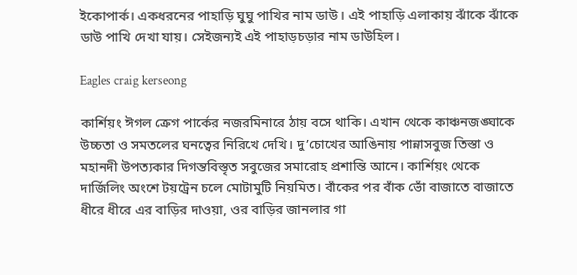ইকোপার্ক। একধরনের পাহাড়ি ঘুঘু পাখির নাম ডাউ। এই পাহাড়ি এলাকায় ঝাঁকে ঝাঁকে ডাউ পাখি দেখা যায়। সেইজন্যই এই পাহাড়চড়ার নাম ডাউহিল।

Eagles craig kerseong

কার্শিয়ং ঈগল ক্রেগ পার্কের নজরমিনারে ঠায় বসে থাকি। এখান থেকে কাঞ্চনজঙ্ঘাকে উচ্চতা ও সমতলের ঘনত্বের নিরিখে দেখি। দু’চোখের আঙিনায় পান্নাসবুজ তিস্তা ও মহানদী উপত্যকার দিগন্তবিস্তৃত সবুজের সমারোহ প্রশান্তি আনে। কার্শিয়ং থেকে দার্জিলিং অংশে টয়ট্রেন চলে মোটামুটি নিয়মিত। বাঁকের পর বাঁক ভোঁ বাজাতে বাজাতে ধীরে ধীরে এর বাড়ির দাওয়া, ওর বাড়ির জানলার গা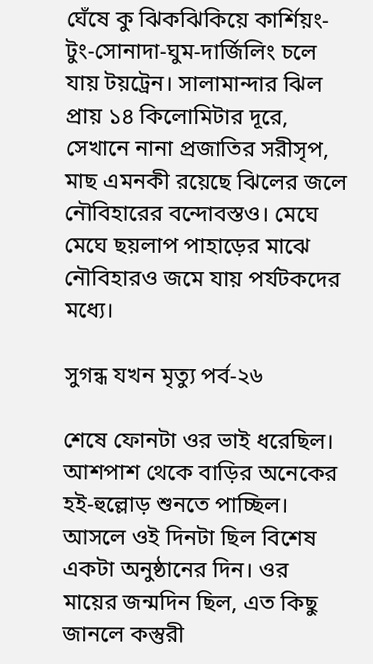ঘেঁষে কু ঝিকঝিকিয়ে কার্শিয়ং-টুং-সোনাদা-ঘুম-দার্জিলিং চলে যায় টয়ট্রেন। সালামান্দার ঝিল প্রায় ১৪ কিলোমিটার দূরে, সেখানে নানা প্রজাতির সরীসৃপ, মাছ এমনকী রয়েছে ঝিলের জলে নৌবিহারের বন্দোবস্তও। মেঘে মেঘে ছয়লাপ পাহাড়ের মাঝে নৌবিহারও জমে যায় পর্যটকদের মধ্যে।

সুগন্ধ যখন মৃত্যু পর্ব-২৬

শেষে ফোনটা ওর ভাই ধরেছিল। আশপাশ থেকে বাড়ির অনেকের হই-হুল্লোড় শুনতে পাচ্ছিল। আসলে ওই দিনটা ছিল বিশেষ একটা অনুষ্ঠানের দিন। ওর মায়ের জন্মদিন ছিল, এত কিছু জানলে কস্তুরী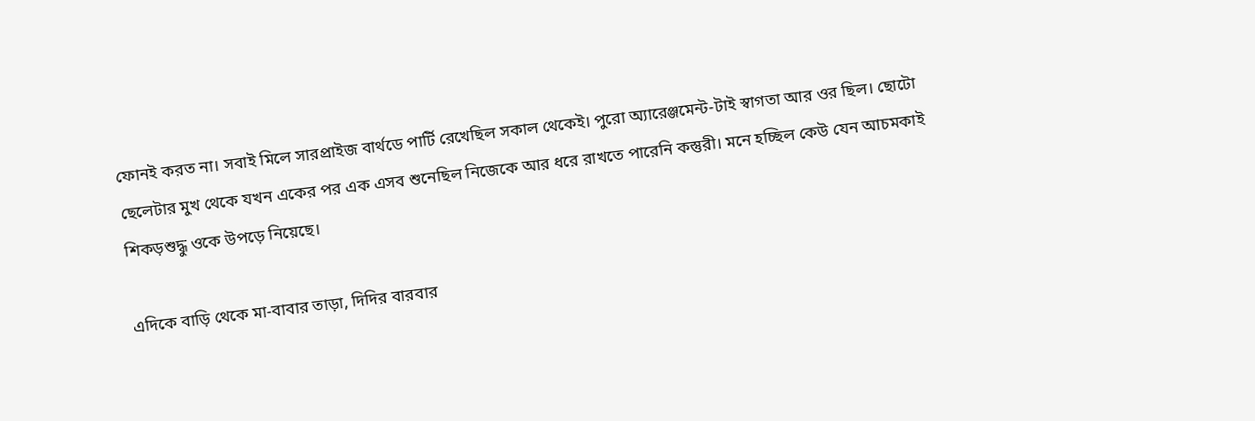ফোনই করত না। সবাই মিলে সারপ্রাইজ বার্থডে পার্টি রেখেছিল সকাল থেকেই। পুরো অ্যারেঞ্জমেন্ট-টাই স্বাগতা আর ওর ছিল। ছোটো ছেলেটার মুখ থেকে যখন একের পর এক এসব শুনেছিল নিজেকে আর ধরে রাখতে পারেনি কস্তুরী। মনে হচ্ছিল কেউ যেন আচমকাই শিকড়শুদ্ধু ওকে উপড়ে নিয়েছে।

এদিকে বাড়ি থেকে মা-বাবার তাড়া, দিদির বারবার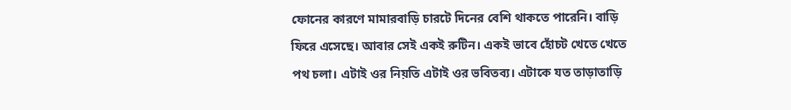ফোনের কারণে মামারবাড়ি চারটে দিনের বেশি থাকতে পারেনি। বাড়ি ফিরে এসেছে। আবার সেই একই রুটিন। একই ভাবে হোঁচট খেতে খেতে পথ চলা। এটাই ওর নিয়তি এটাই ওর ভবিতব্য। এটাকে যত তাড়াতাড়ি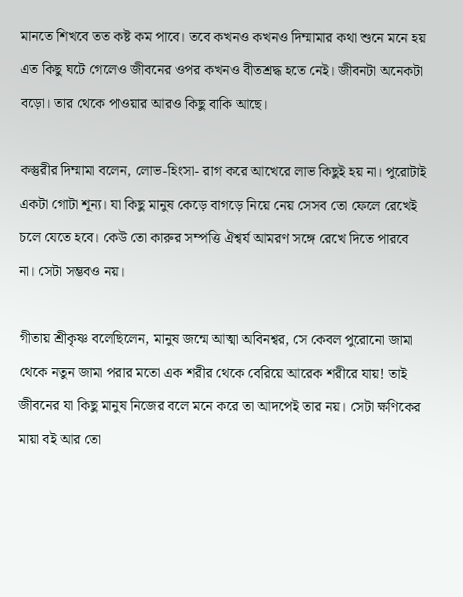মানতে শিখবে তত কষ্ট কম পাবে। তবে কখনও কখনও দিম্মামার কথা শুনে মনে হয় এত কিছু ঘটে গেলেও জীবনের ওপর কখনও বীতশ্রদ্ধ হতে নেই। জীবনটা অনেকটা বড়ো। তার থেকে পাওয়ার আরও কিছু বাকি আছে।

কস্তুরীর দিম্মামা বলেন, লোভ-হিংসা- রাগ করে আখেরে লাভ কিছুই হয় না। পুরোটাই একটা গোটা শূন্য। যা কিছু মানুষ কেড়ে বাগড়ে নিয়ে নেয় সেসব তো ফেলে রেখেই চলে যেতে হবে। কেউ তো কারুর সম্পত্তি ঐশ্বর্য আমরণ সঙ্গে রেখে দিতে পারবে না। সেটা সম্ভবও নয়।

গীতায় শ্রীকৃষ্ণ বলেছিলেন, মানুষ জন্মে আত্মা অবিনশ্বর, সে কেবল পুরোনো জামা থেকে নতুন জামা পরার মতো এক শরীর থেকে বেরিয়ে আরেক শরীরে যায়! তাই জীবনের যা কিছু মানুষ নিজের বলে মনে করে তা আদপেই তার নয়। সেটা ক্ষণিকের মায়া বই আর তো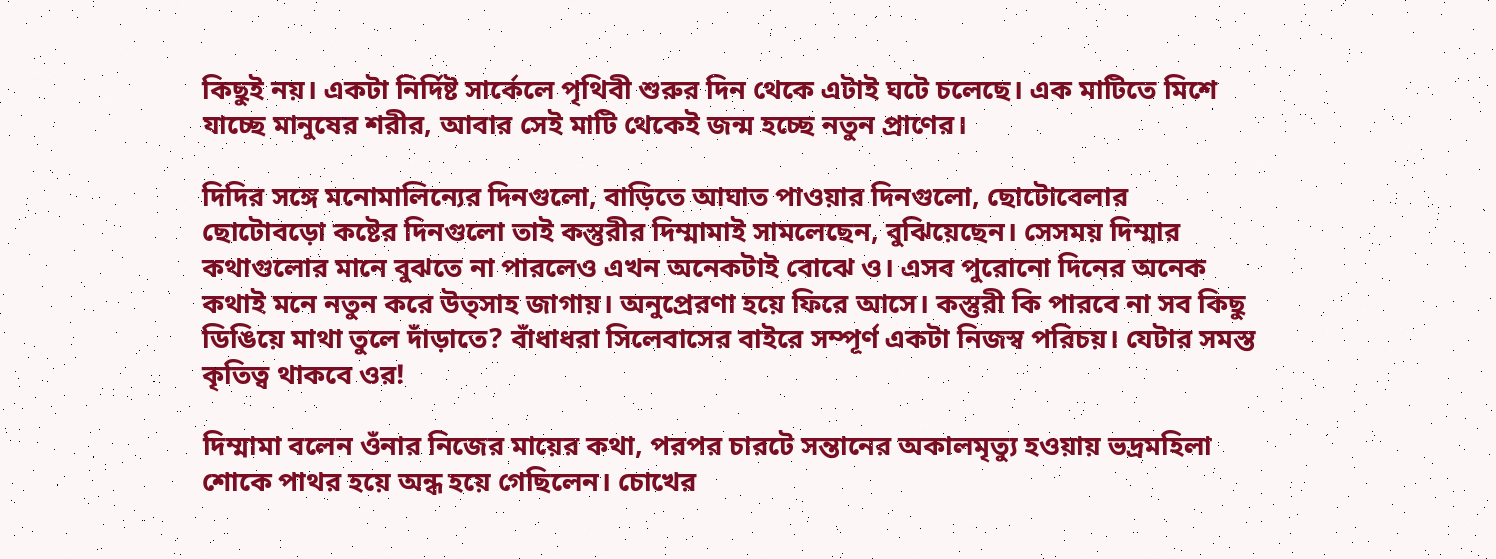কিছুই নয়। একটা নির্দিষ্ট সার্কেলে পৃথিবী শুরুর দিন থেকে এটাই ঘটে চলেছে। এক মাটিতে মিশে যাচ্ছে মানুষের শরীর, আবার সেই মাটি থেকেই জন্ম হচ্ছে নতুন প্রাণের।

দিদির সঙ্গে মনোমালিন্যের দিনগুলো, বাড়িতে আঘাত পাওয়ার দিনগুলো, ছোটোবেলার ছোটোবড়ো কষ্টের দিনগুলো তাই কস্তুরীর দিম্মামাই সামলেছেন, বুঝিয়েছেন। সেসময় দিম্মার কথাগুলোর মানে বুঝতে না পারলেও এখন অনেকটাই বোঝে ও। এসব পুরোনো দিনের অনেক কথাই মনে নতুন করে উত্সাহ জাগায়। অনুপ্রেরণা হয়ে ফিরে আসে। কস্তুরী কি পারবে না সব কিছু ডিঙিয়ে মাথা তুলে দাঁড়াতে? বাঁধাধরা সিলেবাসের বাইরে সম্পূর্ণ একটা নিজস্ব পরিচয়। যেটার সমস্ত কৃতিত্ব থাকবে ওর!

দিম্মামা বলেন ওঁনার নিজের মায়ের কথা, পরপর চারটে সন্তানের অকালমৃত্যু হওয়ায় ভদ্রমহিলা শোকে পাথর হয়ে অন্ধ হয়ে গেছিলেন। চোখের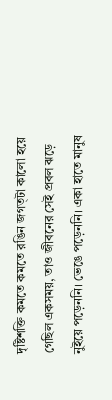দৃষ্টিশক্তি কমতে কমতে রঙিন জগত্টা কালো হয়ে গেছিল একসময়, তাও জীবনের সেই প্রবল ঝড়ে নুইয়ে পড়েননি। ভেঙে পড়েননি। একা হাতে মানুষ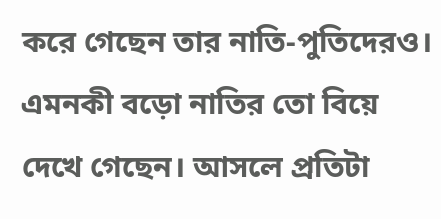করে গেছেন তার নাতি-পুতিদেরও। এমনকী বড়ো নাতির তো বিয়ে দেখে গেছেন। আসলে প্রতিটা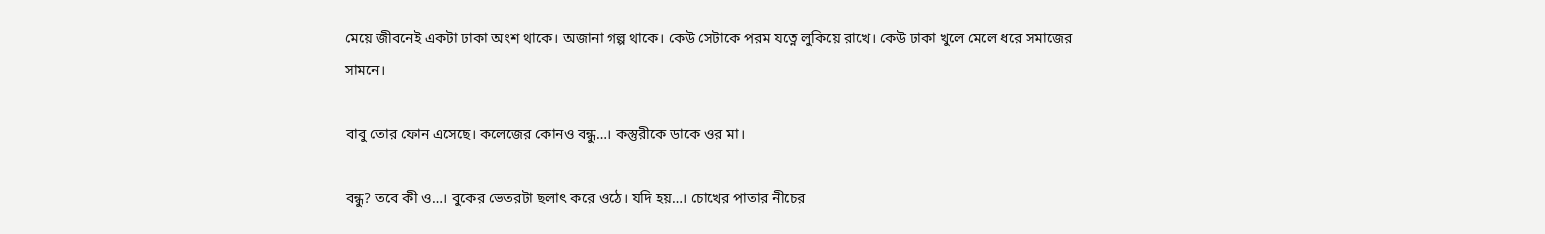মেয়ে জীবনেই একটা ঢাকা অংশ থাকে। অজানা গল্প থাকে। কেউ সেটাকে পরম যত্নে লুকিয়ে রাখে। কেউ ঢাকা খুলে মেলে ধরে সমাজের সামনে।

বাবু তোর ফোন এসেছে। কলেজের কোনও বন্ধু…। কস্তুরীকে ডাকে ওর মা।

বন্ধু? তবে কী ও…। বুকের ভেতরটা ছলাৎ করে ওঠে। যদি হয়…। চোখের পাতার নীচের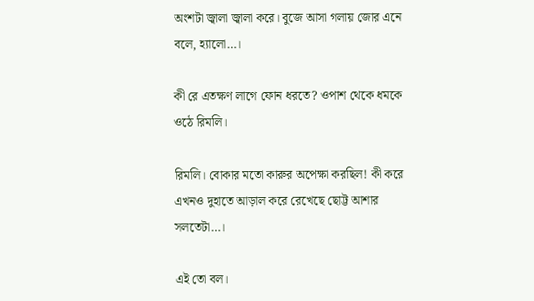অংশটা জ্বালা জ্বালা করে। বুজে আসা গলায় জোর এনে বলে, হ্যালো…।

কী রে এতক্ষণ লাগে ফোন ধরতে? ওপাশ থেকে ধমকে ওঠে রিমলি।

রিমলি। বোকার মতো কারুর অপেক্ষা করছিল! কী করে এখনও দুহাতে আড়াল করে রেখেছে ছোট্ট আশার সলতেটা…।

এই তো বল।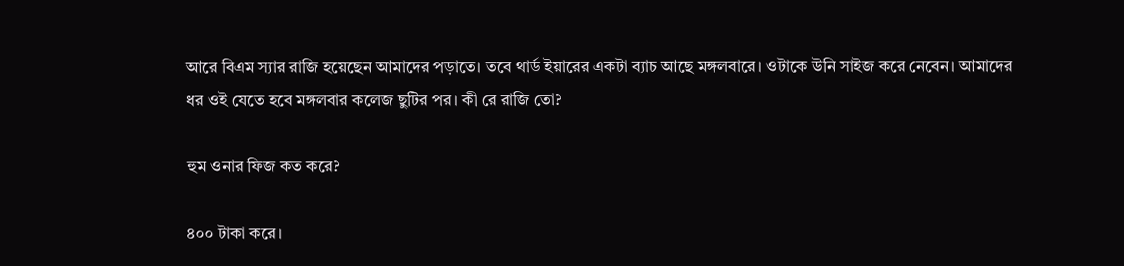আরে বিএম স্যার রাজি হয়েছেন আমাদের পড়াতে। তবে থার্ড ইয়ারের একটা ব্যাচ আছে মঙ্গলবারে। ওটাকে উনি সাইজ করে নেবেন। আমাদের ধর ওই যেতে হবে মঙ্গলবার কলেজ ছুটির পর। কী রে রাজি তো?

হুম ওনার ফিজ কত করে?

৪০০ টাকা করে।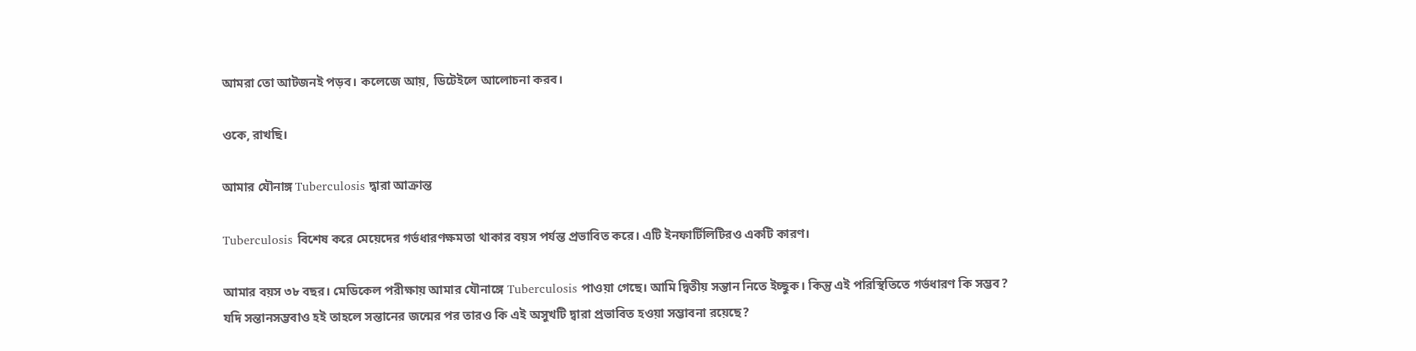আমরা তো আটজনই পড়ব। কলেজে আয়, ডিটেইলে আলোচনা করব।

ওকে, রাখছি।

আমার যৌনাঙ্গ Tuberculosis দ্বারা আক্রান্ত

Tuberculosis বিশেষ করে মেয়েদের গর্ভধারণক্ষমতা থাকার বয়স পর্যন্ত প্রভাবিত করে। এটি ইনফার্টিলিটিরও একটি কারণ।

আমার বয়স ৩৮ বছর। মেডিকেল পরীক্ষায় আমার যৌনাঙ্গে Tuberculosis পাওয়া গেছে। আমি দ্বিতীয় সন্তান নিতে ইচ্ছুক। কিন্তু এই পরিস্থিতিতে গর্ভধারণ কি সম্ভব? যদি সন্তানসম্ভবাও হই তাহলে সন্তানের জন্মের পর তারও কি এই অসুখটি দ্বারা প্রভাবিত হওয়া সম্ভাবনা রয়েছে?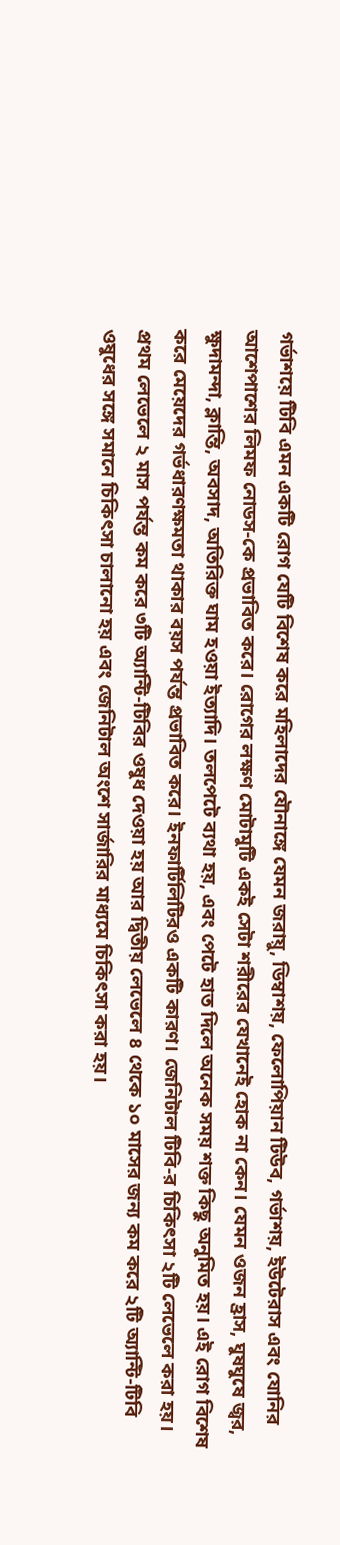গর্ভাশয়ে টিবি এমন একটি রোগ যেটি বিশেষ করে মহিলাদের যৌনাঙ্গে যেমন জরায়ু, ডিম্বাশয়, ফেলোপিয়ান টিউব, গর্ভাশয়, ইউটেরাস এবং যোনির আশেপাশের লিমফ নোডস-কে প্রভাবিত করে। রোগের লক্ষণ মোটামুটি একই সেটা শরীরের যেখানেই হোক না কেন। যেমন ওজন হ্রাস, ঘুষঘুষে জ্বর, ক্ষুদামন্দা, ক্লান্তি, অবসাদ, অতিরিক্ত ঘাম হওয়া ইত্যাদি। তলপেটে ব্যথা হয়, এবং পেটে হাত দিলে অনেক সময় শক্ত কিছু অনুমিত হয়। এই রোগ বিশেষ করে মেয়েদের গর্ভধারণক্ষমতা থাকার বয়স পর্যন্ত প্রভাবিত করে। ইনফার্টিলিটিরও একটি কারণ। জেনিটাল টিবি-র চিকিৎসা ২টি লেভেলে করা হয়। প্রথম লেভেলে ২ মাস পর্যন্ত কম করে ৩টি অ্যান্টি-টিবির ওষুধ দেওয়া হয় আর দ্বিতীয় লেভেলে ৪ থেকে ১০ মাসের জন্য কম করে ২টি অ্যান্টি-টিবি ওষুধের সঙ্গে সমানে চিকিৎসা চালানো হয় এবং জেনিটাল অংশে সার্জারির মাধ্যমে চিকিৎসা করা হয়।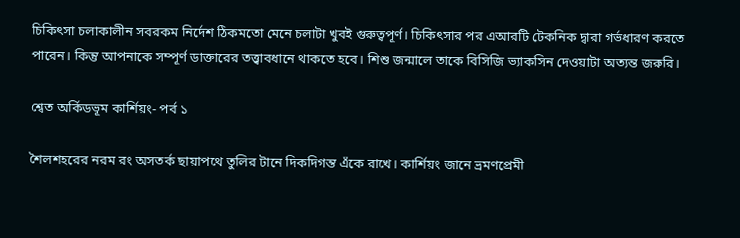চিকিৎসা চলাকালীন সবরকম নির্দেশ ঠিকমতো মেনে চলাটা খুবই গুরুত্বপূর্ণ। চিকিৎসার পর এআরটি টেকনিক দ্বারা গর্ভধারণ করতে পারেন। কিন্তু আপনাকে সম্পূর্ণ ডাক্তারের তত্ত্বাবধানে থাকতে হবে। শিশু জন্মালে তাকে বিসিজি ভ্যাকসিন দেওয়াটা অত্যন্ত জরুরি।

শ্বেত অর্কিডভূম কার্শিয়ং- পর্ব ১

শৈলশহরের নরম রং অসতর্ক ছায়াপথে তুলির টানে দিকদিগন্ত এঁকে রাখে। কার্শিয়ং জানে ভ্রমণপ্রেমী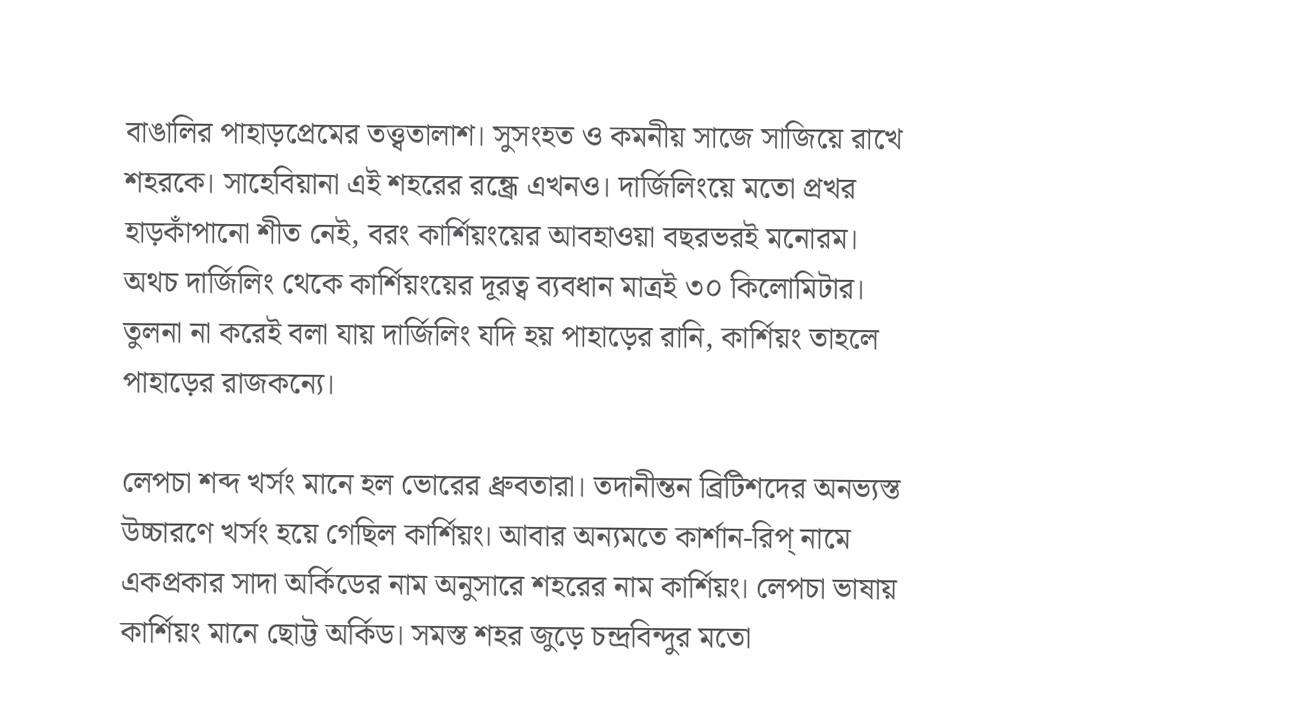বাঙালির পাহাড়প্রেমের তত্ত্বতালাশ। সুসংহত ও কমনীয় সাজে সাজিয়ে রাখে শহরকে। সাহেবিয়ানা এই শহরের রন্ধ্রে এখনও। দার্জিলিংয়ে মতো প্রখর হাড়কাঁপানো শীত নেই, বরং কার্শিয়ংয়ের আবহাওয়া বছরভরই মনোরম। অথচ দার্জিলিং থেকে কার্শিয়ংয়ের দূরত্ব ব্যবধান মাত্রই ৩০ কিলোমিটার। তুলনা না করেই বলা যায় দার্জিলিং যদি হয় পাহাড়ের রানি, কার্শিয়ং তাহলে পাহাড়ের রাজকন্যে।

লেপচা শব্দ খর্সং মানে হল ভোরের ধ্রুবতারা। তদানীন্তন ব্রিটিশদের অনভ্যস্ত উচ্চারণে খর্সং হয়ে গেছিল কার্শিয়ং। আবার অন্যমতে কার্শান-রিপ্ নামে একপ্রকার সাদা অর্কিডের নাম অনুসারে শহরের নাম কার্শিয়ং। লেপচা ভাষায় কার্শিয়ং মানে ছোট্ট অর্কিড। সমস্ত শহর জুড়ে চন্দ্রবিন্দুর মতো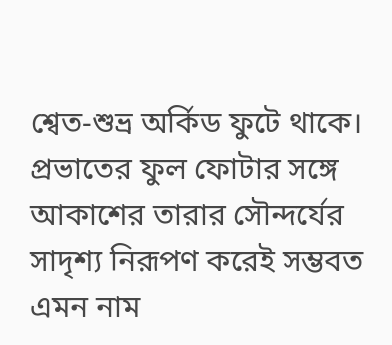শ্বেত-শুভ্র অর্কিড ফুটে থাকে। প্রভাতের ফুল ফোটার সঙ্গে আকাশের তারার সৌন্দর্যের সাদৃশ্য নিরূপণ করেই সম্ভবত এমন নাম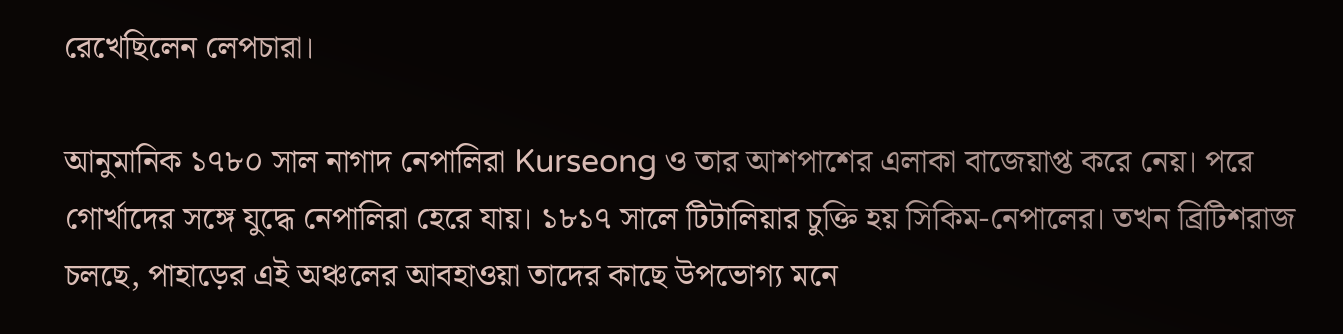রেখেছিলেন লেপচারা।

আনুমানিক ১৭৮০ সাল নাগাদ নেপালিরা Kurseong ও তার আশপাশের এলাকা বাজেয়াপ্ত করে নেয়। পরে গোর্খাদের সঙ্গে যুদ্ধে নেপালিরা হেরে যায়। ১৮১৭ সালে টিটালিয়ার চুক্তি হয় সিকিম-নেপালের। তখন ব্রিটিশরাজ চলছে, পাহাড়ের এই অঞ্চলের আবহাওয়া তাদের কাছে উপভোগ্য মনে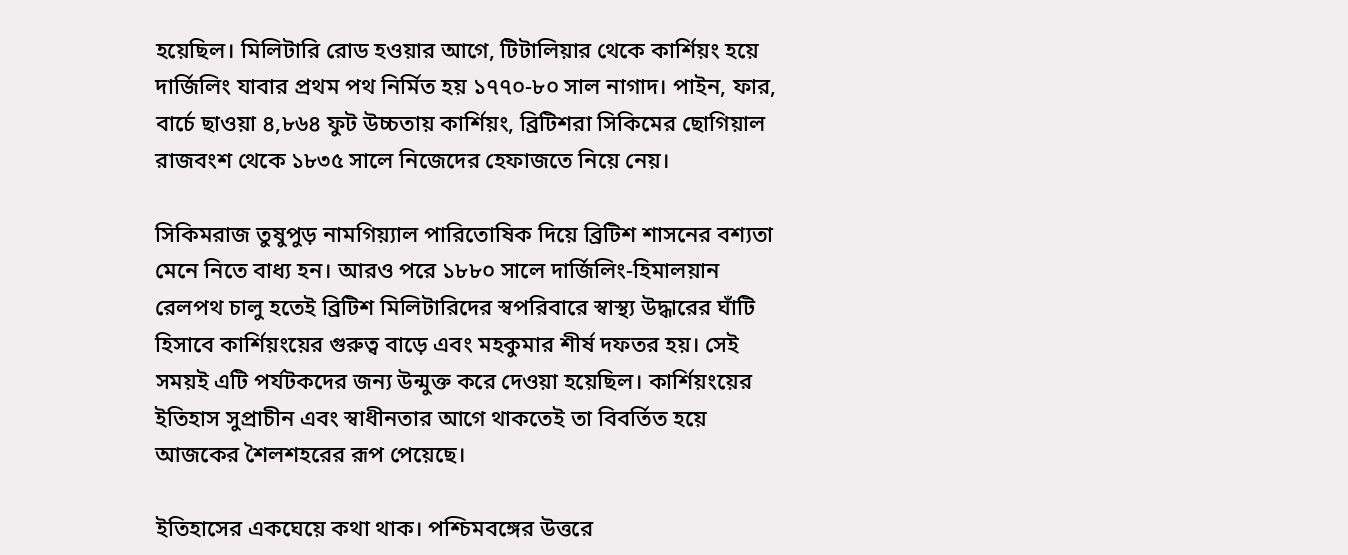হয়েছিল। মিলিটারি রোড হওয়ার আগে, টিটালিয়ার থেকে কার্শিয়ং হয়ে দার্জিলিং যাবার প্রথম পথ নির্মিত হয় ১৭৭০-৮০ সাল নাগাদ। পাইন, ফার, বার্চে ছাওয়া ৪,৮৬৪ ফুট উচ্চতায় কার্শিয়ং, ব্রিটিশরা সিকিমের ছোগিয়াল রাজবংশ থেকে ১৮৩৫ সালে নিজেদের হেফাজতে নিয়ে নেয়।

সিকিমরাজ তুষুপুড় নামগিয়্যাল পারিতোষিক দিয়ে ব্রিটিশ শাসনের বশ্যতা মেনে নিতে বাধ্য হন। আরও পরে ১৮৮০ সালে দার্জিলিং-হিমালয়ান রেলপথ চালু হতেই ব্রিটিশ মিলিটারিদের স্বপরিবারে স্বাস্থ্য উদ্ধারের ঘাঁটি হিসাবে কার্শিয়ংয়ের গুরুত্ব বাড়ে এবং মহকুমার শীর্ষ দফতর হয়। সেই সময়ই এটি পর্যটকদের জন্য উন্মুক্ত করে দেওয়া হয়েছিল। কার্শিয়ংয়ের ইতিহাস সুপ্রাচীন এবং স্বাধীনতার আগে থাকতেই তা বিবর্তিত হয়ে আজকের শৈলশহরের রূপ পেয়েছে।

ইতিহাসের একঘেয়ে কথা থাক। পশ্চিমবঙ্গের উত্তরে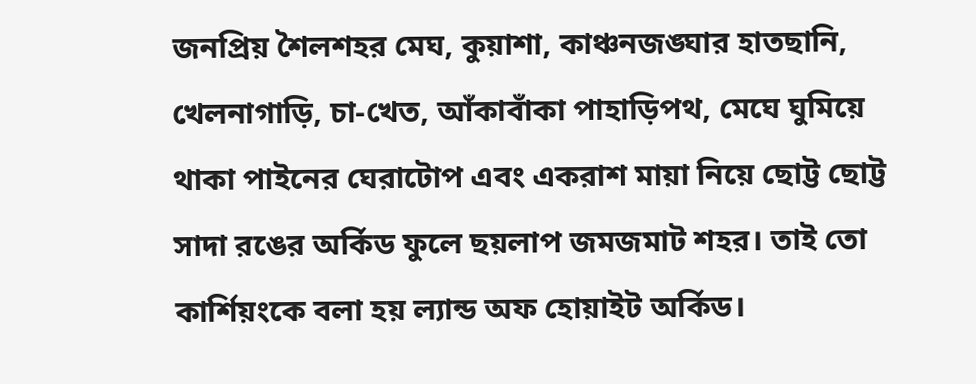জনপ্রিয় শৈলশহর মেঘ, কুয়াশা, কাঞ্চনজঙ্ঘার হাতছানি, খেলনাগাড়ি, চা-খেত, আঁকাবাঁকা পাহাড়িপথ, মেঘে ঘুমিয়ে থাকা পাইনের ঘেরাটোপ এবং একরাশ মায়া নিয়ে ছোট্ট ছোট্ট সাদা রঙের অর্কিড ফুলে ছয়লাপ জমজমাট শহর। তাই তো কার্শিয়ংকে বলা হয় ল্যান্ড অফ হোয়াইট অর্কিড।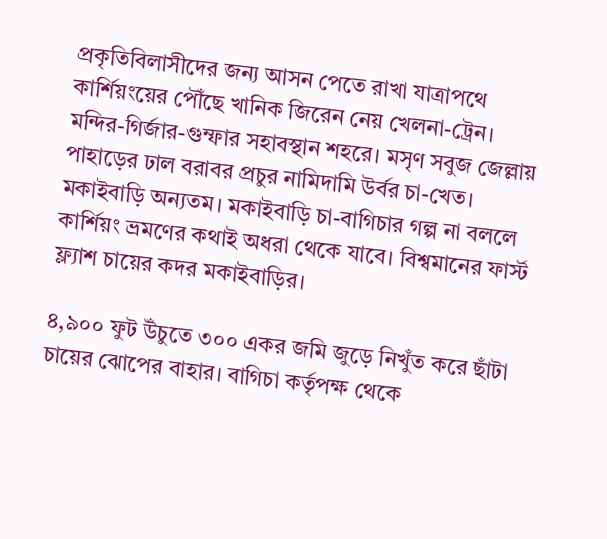প্রকৃতিবিলাসীদের জন্য আসন পেতে রাখা যাত্রাপথে কার্শিয়ংয়ের পৌঁছে খানিক জিরেন নেয় খেলনা-ট্রেন। মন্দির-গির্জার-গুম্ফার সহাবস্থান শহরে। মসৃণ সবুজ জেল্লায় পাহাড়ের ঢাল বরাবর প্রচুর নামিদামি উর্বর চা-খেত। মকাইবাড়ি অন্যতম। মকাইবাড়ি চা-বাগিচার গল্প না বললে কার্শিয়ং ভ্রমণের কথাই অধরা থেকে যাবে। বিশ্বমানের ফার্স্ট ফ্ল্যাশ চায়ের কদর মকাইবাড়ির।

৪,৯০০ ফুট উঁচুতে ৩০০ একর জমি জুড়ে নিখুঁত করে ছাঁটা চায়ের ঝোপের বাহার। বাগিচা কর্তৃপক্ষ থেকে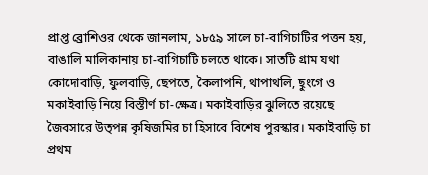প্রাপ্ত ব্রোশিওর থেকে জানলাম, ১৮৫৯ সালে চা-বাগিচাটির পত্তন হয়, বাঙালি মালিকানায় চা-বাগিচাটি চলতে থাকে। সাতটি গ্রাম যথা কোদোবাড়ি, ফুলবাড়ি, ছেপতে, কৈলাপনি, থাপাথলি, ছুংগে ও মকাইবাড়ি নিয়ে বিস্তীর্ণ চা-ক্ষেত্র। মকাইবাড়ির ঝুলিতে রয়েছে জৈবসারে উত্পন্ন কৃষিজমির চা হিসাবে বিশেষ পুরস্কার। মকাইবাড়ি চা প্রথম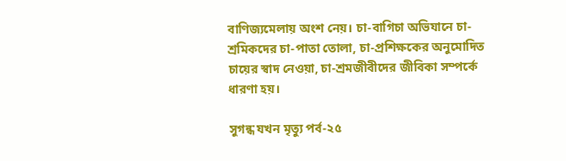বাণিজ্যমেলায় অংশ নেয়। চা-বাগিচা অভিযানে চা-শ্রমিকদের চা-পাতা তোলা, চা-প্রশিক্ষকের অনুমোদিত চায়ের স্বাদ নেওয়া, চা-শ্রমজীবীদের জীবিকা সম্পর্কে ধারণা হয়।

সুগন্ধ যখন মৃত্যু পর্ব-২৫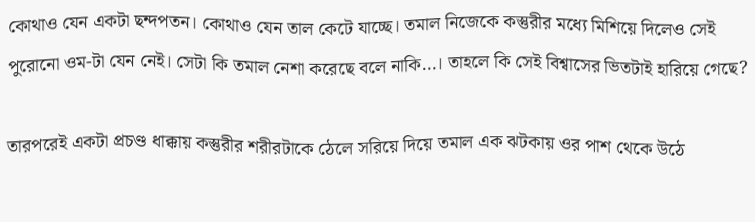কোথাও যেন একটা ছন্দপতন। কোথাও যেন তাল কেটে যাচ্ছে। তমাল নিজেকে কস্তুরীর মধ্যে মিশিয়ে দিলেও সেই পুরোনো ওম-টা যেন নেই। সেটা কি তমাল নেশা করেছে বলে নাকি…। তাহলে কি সেই বিশ্বাসের ভিতটাই হারিয়ে গেছে?

তারপরেই একটা প্রচণ্ড ধাক্কায় কস্তুরীর শরীরটাকে ঠেলে সরিয়ে দিয়ে তমাল এক ঝটকায় ওর পাশ থেকে উঠে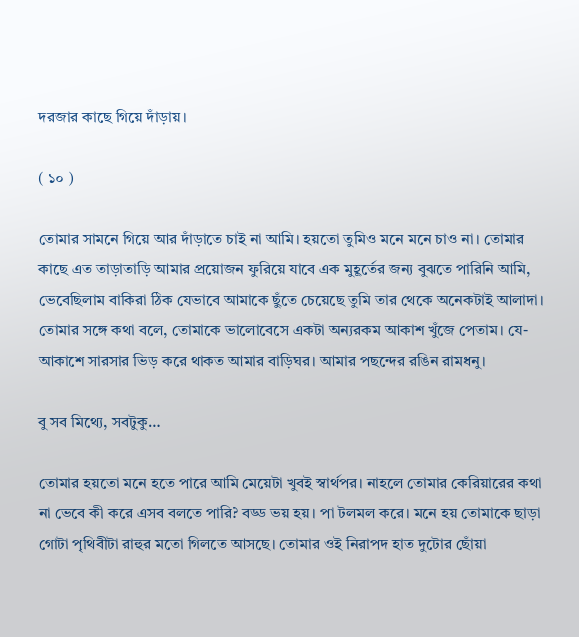দরজার কাছে গিয়ে দাঁড়ায়।

( ১০ )

তোমার সামনে গিয়ে আর দাঁড়াতে চাই না আমি। হয়তো তুমিও মনে মনে চাও না। তোমার কাছে এত তাড়াতাড়ি আমার প্রয়োজন ফুরিয়ে যাবে এক মুহূর্তের জন্য বুঝতে পারিনি আমি, ভেবেছিলাম বাকিরা ঠিক যেভাবে আমাকে ছুঁতে চেয়েছে তুমি তার থেকে অনেকটাই আলাদা। তোমার সঙ্গে কথা বলে, তোমাকে ভালোবেসে একটা অন্যরকম আকাশ খুঁজে পেতাম। যে-আকাশে সারসার ভিড় করে থাকত আমার বাড়িঘর। আমার পছন্দের রঙিন রামধনু।

বু সব মিথ্যে, সবটুকু…

তোমার হয়তো মনে হতে পারে আমি মেয়েটা খুবই স্বার্থপর। নাহলে তোমার কেরিয়ারের কথা না ভেবে কী করে এসব বলতে পারি? বড্ড ভয় হয়। পা টলমল করে। মনে হয় তোমাকে ছাড়া গোটা পৃথিবীটা রাহুর মতো গিলতে আসছে। তোমার ওই নিরাপদ হাত দুটোর ছোঁয়া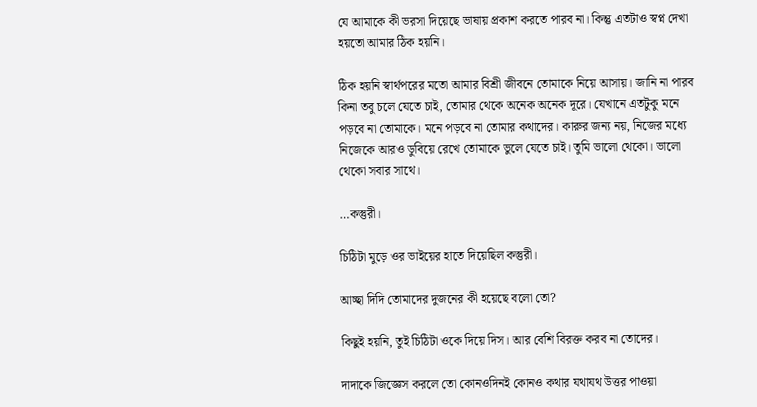যে আমাকে কী ভরসা দিয়েছে ভাষায় প্রকাশ করতে পারব না। কিন্তু এতটাও স্বপ্ন দেখা হয়তো আমার ঠিক হয়নি।

ঠিক হয়নি স্বার্থপরের মতো আমার বিশ্রী জীবনে তোমাকে নিয়ে আসায়। জানি না পারব কিনা তবু চলে যেতে চাই, তোমার থেকে অনেক অনেক দূরে। যেখানে এতটুকু মনে পড়বে না তোমাকে। মনে পড়বে না তোমার কথাদের। কারুর জন্য নয়, নিজের মধ্যে নিজেকে আরও ডুবিয়ে রেখে তোমাকে ভুলে যেতে চাই। তুমি ভালো থেকো। ভালো থেকো সবার সাথে।

…কস্তুরী।

চিঠিটা মুড়ে ওর ভাইয়ের হাতে দিয়েছিল কস্তুরী।

আচ্ছা দিদি তোমাদের দুজনের কী হয়েছে বলো তো?

কিছুই হয়নি, তুই চিঠিটা ওকে দিয়ে দিস। আর বেশি বিরক্ত করব না তোদের।

দাদাকে জিজ্ঞেস করলে তো কোনওদিনই কোনও কথার যথাযথ উত্তর পাওয়া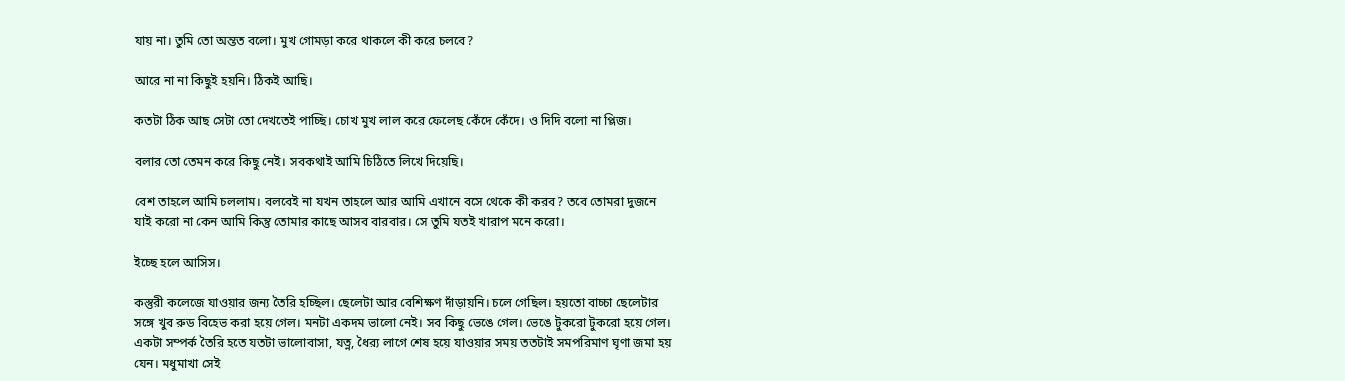যায় না। তুমি তো অন্তত বলো। মুখ গোমড়া করে থাকলে কী করে চলবে?

আরে না না কিছুই হয়নি। ঠিকই আছি।

কতটা ঠিক আছ সেটা তো দেখতেই পাচ্ছি। চোখ মুখ লাল করে ফেলেছ কেঁদে কেঁদে। ও দিদি বলো না প্লিজ।

বলার তো তেমন করে কিছু নেই। সবকথাই আমি চিঠিতে লিখে দিয়েছি।

বেশ তাহলে আমি চললাম। বলবেই না যখন তাহলে আর আমি এখানে বসে থেকে কী করব? তবে তোমরা দুজনে যাই করো না কেন আমি কিন্তু তোমার কাছে আসব বারবার। সে তুমি যতই খারাপ মনে করো।

ইচ্ছে হলে আসিস।

কস্তুরী কলেজে যাওয়ার জন্য তৈরি হচ্ছিল। ছেলেটা আর বেশিক্ষণ দাঁড়ায়নি। চলে গেছিল। হয়তো বাচ্চা ছেলেটার সঙ্গে খুব রুড বিহেভ করা হয়ে গেল। মনটা একদম ভালো নেই। সব কিছু ভেঙে গেল। ভেঙে টুকরো টুকরো হয়ে গেল। একটা সম্পর্ক তৈরি হতে যতটা ভালোবাসা, যত্ন, ধৈর‌্য লাগে শেষ হয়ে যাওয়ার সময় ততটাই সমপরিমাণ ঘৃণা জমা হয় যেন। মধুমাখা সেই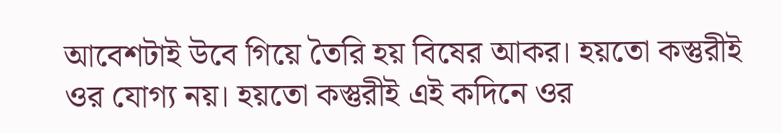আবেশটাই উবে গিয়ে তৈরি হয় বিষের আকর। হয়তো কস্তুরীই ওর যোগ্য নয়। হয়তো কস্তুরীই এই কদিনে ওর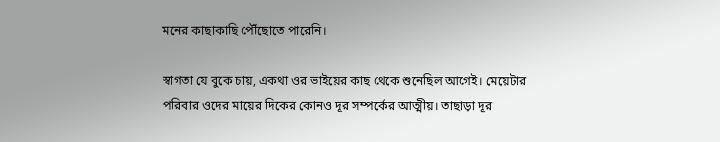মনের কাছাকাছি পৌঁছোতে পারেনি।

স্বাগতা যে বুকে চায়, একথা ওর ভাইয়ের কাছ থেকে শুনেছিল আগেই। মেয়েটার পরিবার ওদের মায়ের দিকের কোনও দূর সম্পর্কের আত্মীয়। তাছাড়া দূর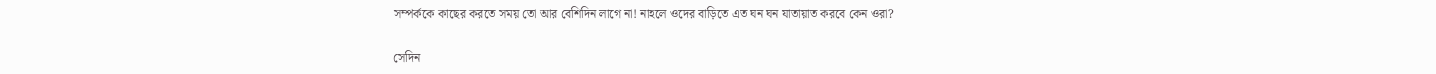সম্পর্ককে কাছের করতে সময় তো আর বেশিদিন লাগে না! নাহলে ওদের বাড়িতে এত ঘন ঘন যাতায়াত করবে কেন ওরা?

সেদিন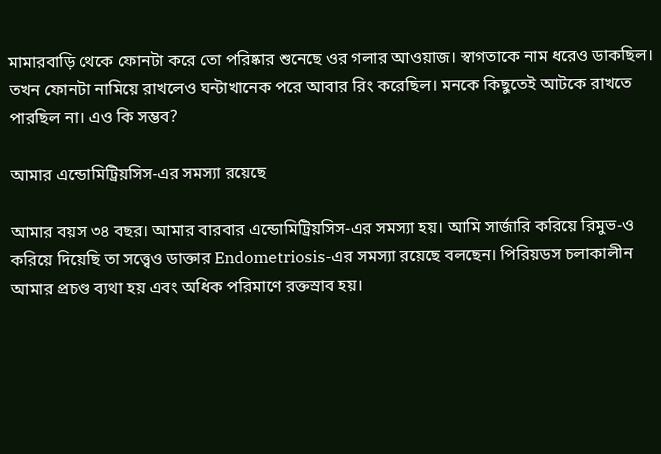মামারবাড়ি থেকে ফোনটা করে তো পরিষ্কার শুনেছে ওর গলার আওয়াজ। স্বাগতাকে নাম ধরেও ডাকছিল। তখন ফোনটা নামিয়ে রাখলেও ঘন্টাখানেক পরে আবার রিং করেছিল। মনকে কিছুতেই আটকে রাখতে পারছিল না। এও কি সম্ভব?

আমার এন্ডোমিট্রিয়সিস-এর সমস্যা রয়েছে

আমার বয়স ৩৪ বছর। আমার বারবার এন্ডোমিট্রিয়সিস-এর সমস্যা হয়। আমি সার্জারি করিয়ে রিমুভ-ও করিয়ে দিয়েছি তা সত্ত্বেও ডাক্তার Endometriosis-এর সমস্যা রয়েছে বলছেন। পিরিয়ডস চলাকালীন আমার প্রচণ্ড ব্যথা হয় এবং অধিক পরিমাণে রক্তস্রাব হয়।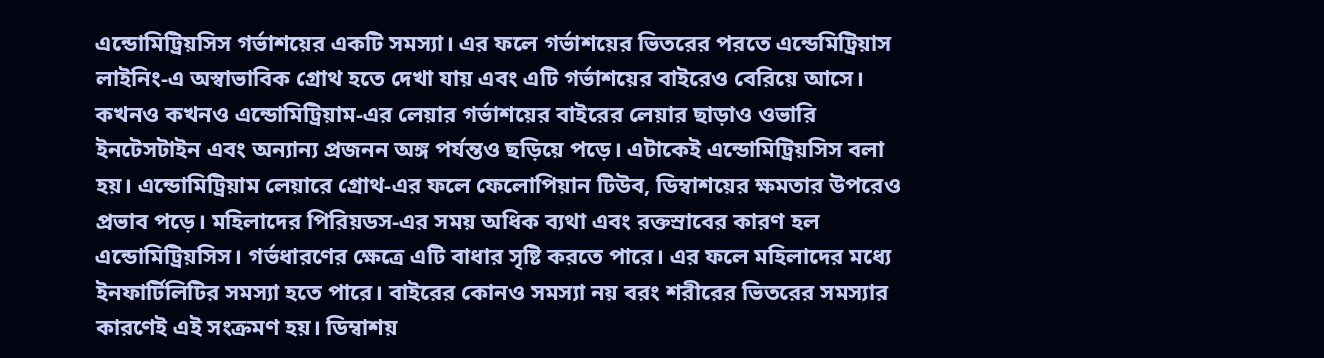এন্ডোমিট্রিয়সিস গর্ভাশয়ের একটি সমস্যা। এর ফলে গর্ভাশয়ের ভিতরের পরতে এন্ডেমিট্রিয়াস লাইনিং-এ অস্বাভাবিক গ্রোথ হতে দেখা যায় এবং এটি গর্ভাশয়ের বাইরেও বেরিয়ে আসে। কখনও কখনও এন্ডোমিট্রিয়াম-এর লেয়ার গর্ভাশয়ের বাইরের লেয়ার ছাড়াও ওভারি ইনটেসটাইন এবং অন্যান্য প্রজনন অঙ্গ পর্যন্তও ছড়িয়ে পড়ে। এটাকেই এন্ডোমিট্রিয়সিস বলা হয়। এন্ডোমিট্রিয়াম লেয়ারে গ্রোথ-এর ফলে ফেলোপিয়ান টিউব, ডিম্বাশয়ের ক্ষমতার উপরেও প্রভাব পড়ে। মহিলাদের পিরিয়ডস-এর সময় অধিক ব্যথা এবং রক্তস্রাবের কারণ হল এন্ডোমিট্রিয়সিস। গর্ভধারণের ক্ষেত্রে এটি বাধার সৃষ্টি করতে পারে। এর ফলে মহিলাদের মধ্যে ইনফার্টিলিটির সমস্যা হতে পারে। বাইরের কোনও সমস্যা নয় বরং শরীরের ভিতরের সমস্যার কারণেই এই সংক্রমণ হয়। ডিম্বাশয়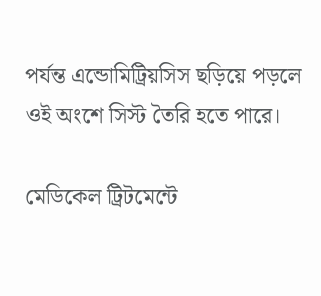পর্যন্ত এন্ডোমিট্রিয়সিস ছড়িয়ে পড়লে ওই অংশে সিস্ট তৈরি হতে পারে।

মেডিকেল ট্রিটমেন্টে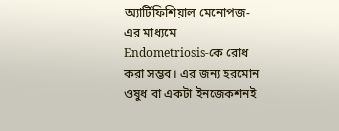অ্যার্টিফিশিয়াল মেনোপজ-এর মাধ্যমে Endometriosis-কে রোধ করা সম্ভব। এর জন্য হরমোন ওষুধ বা একটা ইনজেকশনই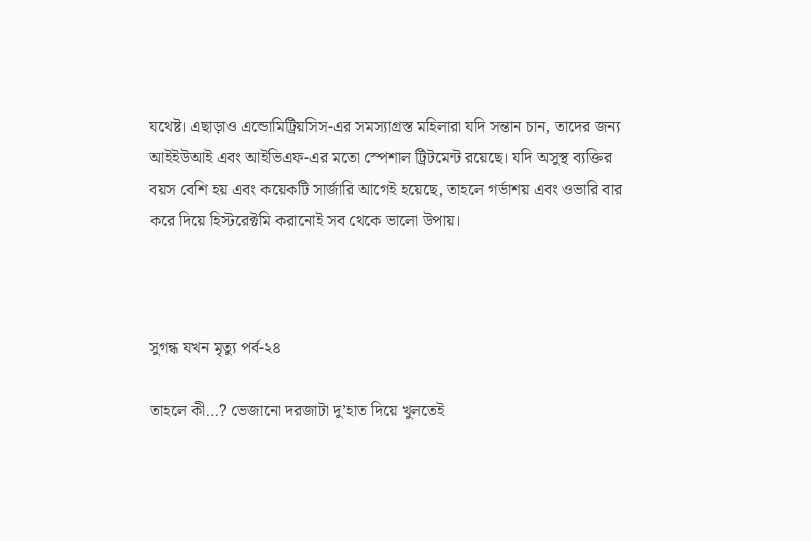যথেষ্ট। এছাড়াও এন্ডোমিট্রিয়সিস-এর সমস্যাগ্রস্ত মহিলারা যদি সন্তান চান, তাদের জন্য আইইউআই এবং আইভিএফ-এর মতো স্পেশাল ট্রিটমেন্ট রয়েছে। যদি অসুস্থ ব্যক্তির বয়স বেশি হয় এবং কয়েকটি সার্জারি আগেই হয়েছে, তাহলে গর্ভাশয় এবং ওভারি বার করে দিয়ে হিস্টরেক্টমি করানোই সব থেকে ভালো উপায়।



সুগন্ধ যখন মৃত্যু পর্ব-২৪

তাহলে কী…? ভেজানো দরজাটা দু’হাত দিয়ে খুলতেই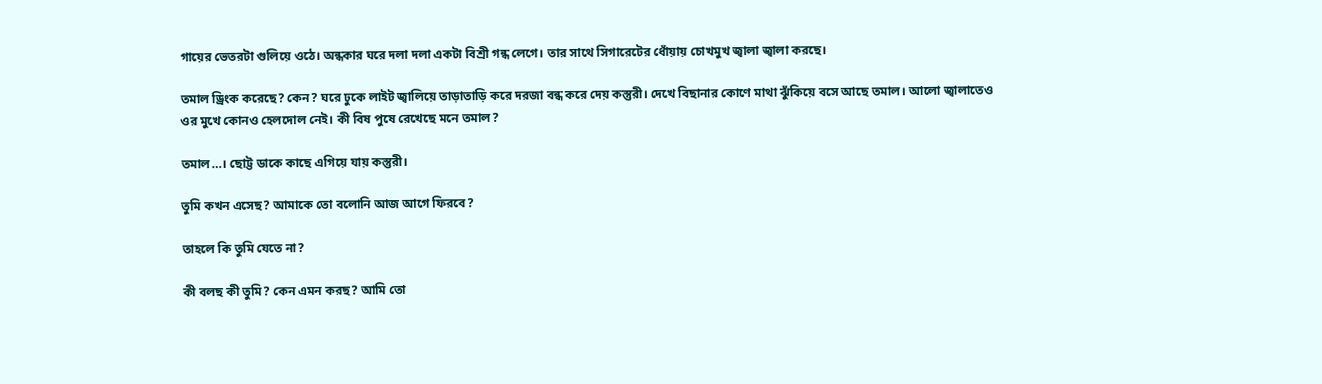গায়ের ভেতরটা গুলিয়ে ওঠে। অন্ধকার ঘরে দলা দলা একটা বিশ্রী গন্ধ লেগে। তার সাথে সিগারেটের ধোঁয়ায় চোখমুখ জ্বালা জ্বালা করছে।

তমাল ড্রিংক করেছে? কেন? ঘরে ঢুকে লাইট জ্বালিয়ে তাড়াতাড়ি করে দরজা বন্ধ করে দেয় কস্তুরী। দেখে বিছানার কোণে মাথা ঝুঁকিয়ে বসে আছে তমাল। আলো জ্বালাতেও ওর মুখে কোনও হেলদোল নেই। কী বিষ পুষে রেখেছে মনে তমাল?

তমাল…। ছোট্ট ডাকে কাছে এগিয়ে যায় কস্তুরী।

তুমি কখন এসেছ? আমাকে তো বলোনি আজ আগে ফিরবে?

তাহলে কি তুমি যেতে না?

কী বলছ কী তুমি? কেন এমন করছ? আমি তো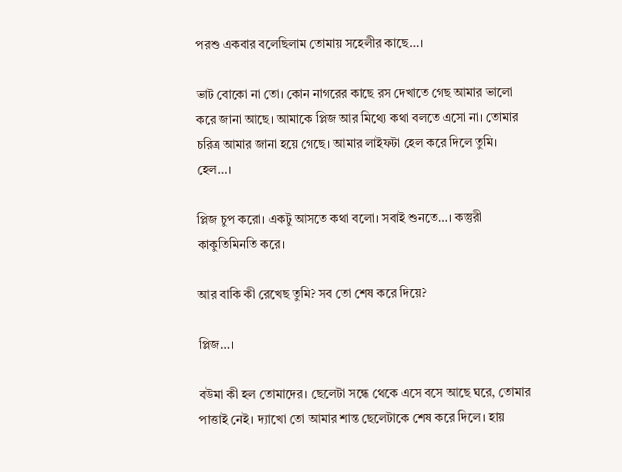পরশু একবার বলেছিলাম তোমায় সহেলীর কাছে…।

ভাট বোকো না তো। কোন নাগরের কাছে রস দেখাতে গেছ আমার ভালো করে জানা আছে। আমাকে প্লিজ আর মিথ্যে কথা বলতে এসো না। তোমার চরিত্র আমার জানা হয়ে গেছে। আমার লাইফটা হেল করে দিলে তুমি। হেল…।

প্লিজ চুপ করো। একটু আসতে কথা বলো। সবাই শুনতে…। কস্তুরী কাকুতিমিনতি করে।

আর বাকি কী রেখেছ তুমি? সব তো শেষ করে দিয়ে?

প্লিজ…।

বউমা কী হল তোমাদের। ছেলেটা সন্ধে থেকে এসে বসে আছে ঘরে, তোমার পাত্তাই নেই। দ্যাখো তো আমার শান্ত ছেলেটাকে শেষ করে দিলে। হায়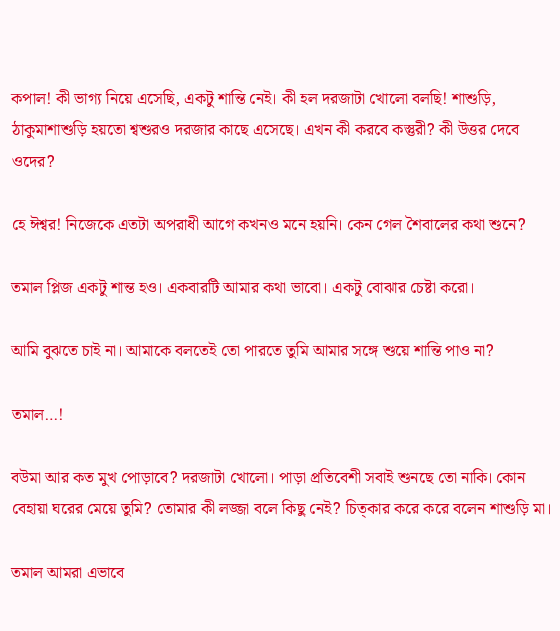কপাল! কী ভাগ্য নিয়ে এসেছি, একটু শান্তি নেই। কী হল দরজাটা খোলো বলছি! শাশুড়ি, ঠাকুমাশাশুড়ি হয়তো শ্বশুরও দরজার কাছে এসেছে। এখন কী করবে কস্তুরী? কী উত্তর দেবে ওদের?

হে ঈশ্বর! নিজেকে এতটা অপরাধী আগে কখনও মনে হয়নি। কেন গেল শৈবালের কথা শুনে?

তমাল প্লিজ একটু শান্ত হও। একবারটি আমার কথা ভাবো। একটু বোঝার চেষ্টা করো।

আমি বুঝতে চাই না। আমাকে বলতেই তো পারতে তুমি আমার সঙ্গে শুয়ে শান্তি পাও না?

তমাল…!

বউমা আর কত মুখ পোড়াবে? দরজাটা খোলো। পাড়া প্রতিবেশী সবাই শুনছে তো নাকি। কোন বেহায়া ঘরের মেয়ে তুমি? তোমার কী লজ্জা বলে কিছু নেই? চিত্কার করে করে বলেন শাশুড়ি মা।

তমাল আমরা এভাবে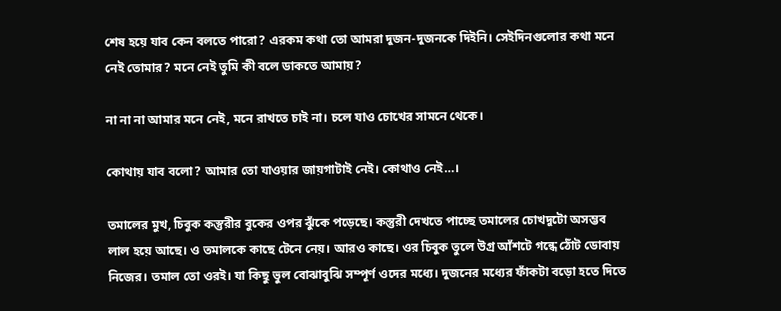শেষ হয়ে যাব কেন বলতে পারো? এরকম কথা তো আমরা দুজন-দুজনকে দিইনি। সেইদিনগুলোর কথা মনে নেই তোমার? মনে নেই তুমি কী বলে ডাকতে আমায়?

না না না আমার মনে নেই, মনে রাখতে চাই না। চলে যাও চোখের সামনে থেকে।

কোথায় যাব বলো? আমার তো যাওয়ার জায়গাটাই নেই। কোথাও নেই…।

তমালের মুখ, চিবুক কস্তুরীর বুকের ওপর ঝুঁকে পড়েছে। কস্তুরী দেখতে পাচ্ছে তমালের চোখদুটো অসম্ভব লাল হয়ে আছে। ও তমালকে কাছে টেনে নেয়। আরও কাছে। ওর চিবুক তুলে উগ্র আঁশটে গন্ধে ঠোঁট ডোবায় নিজের। তমাল তো ওরই। যা কিছু ভুল বোঝাবুঝি সম্পূর্ণ ওদের মধ্যে। দুজনের মধ্যের ফাঁকটা বড়ো হতে দিতে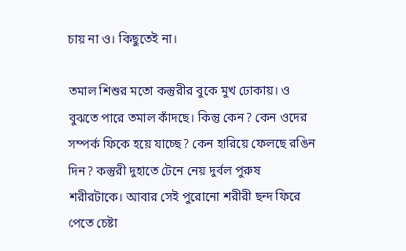চায় না ও। কিছুতেই না।

তমাল শিশুর মতো কস্তুরীর বুকে মুখ ঢোকায়। ও বুঝতে পারে তমাল কাঁদছে। কিন্তু কেন? কেন ওদের সম্পর্ক ফিকে হয়ে যাচ্ছে? কেন হারিয়ে ফেলছে রঙিন দিন? কস্তুরী দুহাতে টেনে নেয় দুর্বল পুরুষ শরীরটাকে। আবার সেই পুরোনো শরীরী ছন্দ ফিরে পেতে চেষ্টা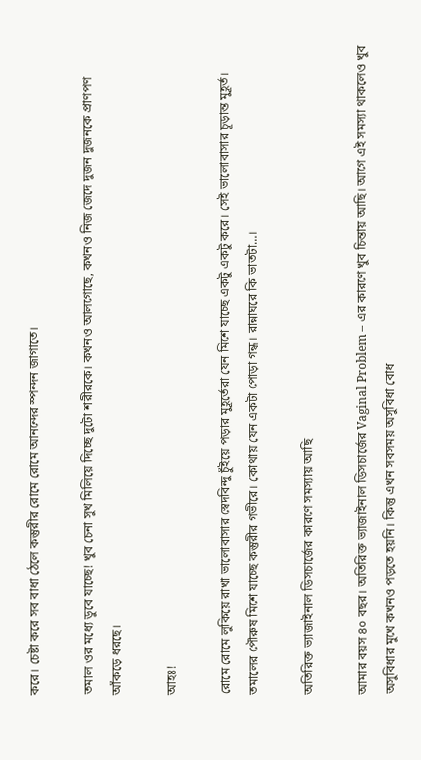করে। চেষ্টা করে সব বাধা ঠেলে কস্তুরীর রোমে রোমে আনন্দের স্পন্দন জাগাতে।

তমাল ওর মধ্যে ডুবে যাচ্ছে! খুব চেনা সুখ মিলিয়ে দিচ্ছে দুটো শরীরকে। কখনও আলগোছে, কখনও নিজ জেদে দুজন দুজনকে প্রাণপণ আঁকড়ে ধরছে।

আহঃ!

রোমে রোমে লুকিয়ে রাখা ভালোবাসার স্বেদবিন্দু চুঁইয়ে পড়ার মুহূর্তেরা যেন মিশে যাচ্ছে একটু একটু করে। সেই ভালোবাসার চূড়ান্ত মুহূর্ত। তমালের পৌরুষ মিশে যাচ্ছে কস্তুরীর গভীরে। কোথায় যেন একটা পোড়া গন্ধ। রান্নাঘরে কি ভাতটা…।

অতিরিক্ত ভ্যাজাইনাল ডিসচার্জের কারণে সমস্যায় আছি

আমার বয়স ৪০ বছর। অতিরিক্ত ভ্যাজাইনাল ডিসচার্জের Vaginal Problem – এর কারণে খুব চিন্তায় আছি। আগে এই সমস্যা থাকলেও খুব অসুবিধার মুখে কখনও পড়তে হয়নি। কিন্তু এখন সবসময় অসুবিধা বোধ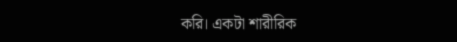করি। একটা শারীরিক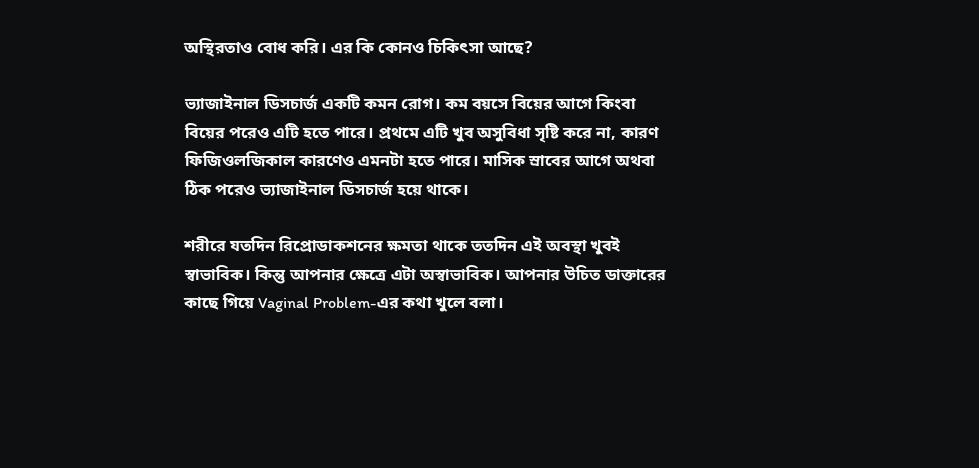অস্থিরতাও বোধ করি। এর কি কোনও চিকিৎসা আছে?

ভ্যাজাইনাল ডিসচার্জ একটি কমন রোগ। কম বয়সে বিয়ের আগে কিংবা বিয়ের পরেও এটি হতে পারে। প্রথমে এটি খুব অসুবিধা সৃষ্টি করে না, কারণ ফিজিওলজিকাল কারণেও এমনটা হতে পারে। মাসিক স্রাবের আগে অথবা ঠিক পরেও ভ্যাজাইনাল ডিসচার্জ হয়ে থাকে।

শরীরে যতদিন রিপ্রোডাকশনের ক্ষমতা থাকে ততদিন এই অবস্থা খুবই স্বাভাবিক। কিন্তু আপনার ক্ষেত্রে এটা অস্বাভাবিক। আপনার উচিত ডাক্তারের কাছে গিয়ে Vaginal Problem-এর কথা খুলে বলা।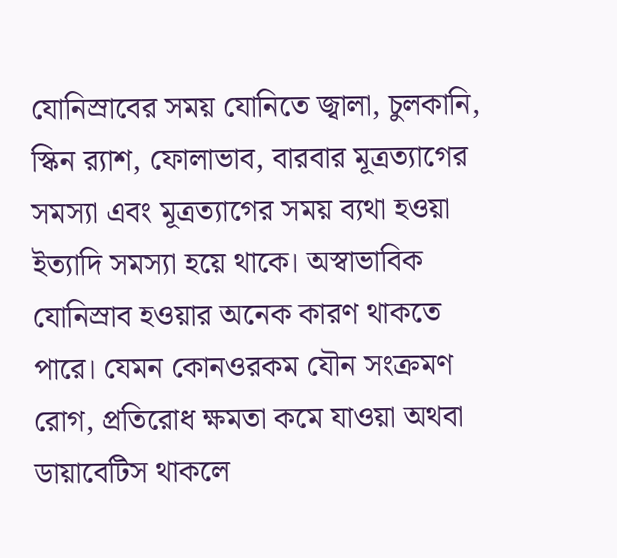যোনিস্রাবের সময় যোনিতে জ্বালা, চুলকানি, স্কিন র‌্যাশ, ফোলাভাব, বারবার মূত্রত্যাগের সমস্যা এবং মূত্রত্যাগের সময় ব্যথা হওয়া ইত্যাদি সমস্যা হয়ে থাকে। অস্বাভাবিক যোনিস্রাব হওয়ার অনেক কারণ থাকতে পারে। যেমন কোনওরকম যৌন সংক্রমণ রোগ, প্রতিরোধ ক্ষমতা কমে যাওয়া অথবা ডায়াবেটিস থাকলে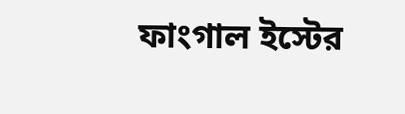ফাংগাল ইস্টের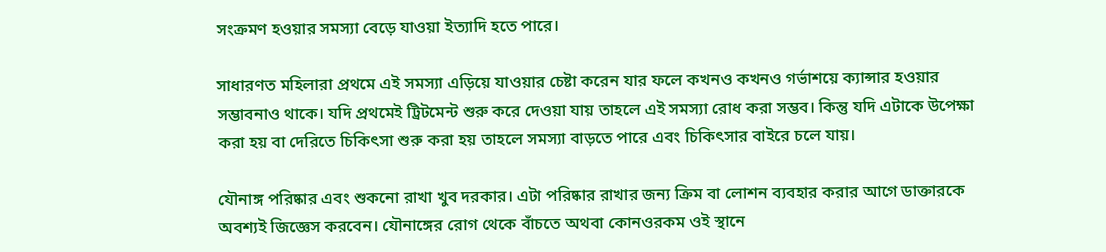সংক্রমণ হওয়ার সমস্যা বেড়ে যাওয়া ইত্যাদি হতে পারে।

সাধারণত মহিলারা প্রথমে এই সমস্যা এড়িয়ে যাওয়ার চেষ্টা করেন যার ফলে কখনও কখনও গর্ভাশয়ে ক্যান্সার হওয়ার সম্ভাবনাও থাকে। যদি প্রথমেই ট্রিটমেন্ট শুরু করে দেওয়া যায় তাহলে এই সমস্যা রোধ করা সম্ভব। কিন্তু যদি এটাকে উপেক্ষা করা হয় বা দেরিতে চিকিৎসা শুরু করা হয় তাহলে সমস্যা বাড়তে পারে এবং চিকিৎসার বাইরে চলে যায়।

যৌনাঙ্গ পরিষ্কার এবং শুকনো রাখা খুব দরকার। এটা পরিষ্কার রাখার জন্য ক্রিম বা লোশন ব্যবহার করার আগে ডাক্তারকে অবশ্যই জিজ্ঞেস করবেন। যৌনাঙ্গের রোগ থেকে বাঁচতে অথবা কোনওরকম ওই স্থানে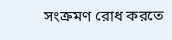সংক্রমণ রোধ করতে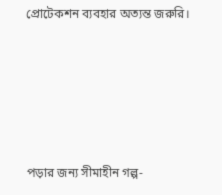প্রোটেকশন ব্যবহার অত্যন্ত জরুরি।





পড়ার জন্য সীমাহীন গল্প-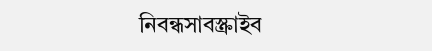নিবন্ধসাবস্ক্রাইব